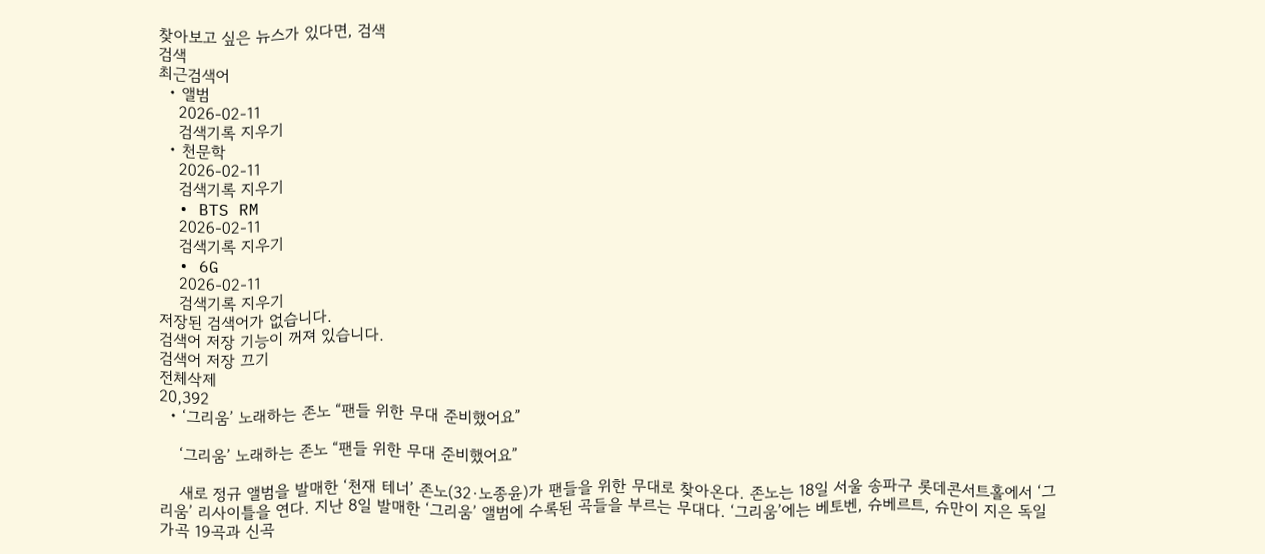찾아보고 싶은 뉴스가 있다면, 검색
검색
최근검색어
  • 앨범
    2026-02-11
    검색기록 지우기
  • 천문학
    2026-02-11
    검색기록 지우기
  • BTS RM
    2026-02-11
    검색기록 지우기
  • 6G
    2026-02-11
    검색기록 지우기
저장된 검색어가 없습니다.
검색어 저장 기능이 꺼져 있습니다.
검색어 저장 끄기
전체삭제
20,392
  • ‘그리움’ 노래하는 존노 “팬들 위한 무대 준비했어요”

    ‘그리움’ 노래하는 존노 “팬들 위한 무대 준비했어요”

    새로 정규 앨범을 발매한 ‘천재 테너’ 존노(32·노종윤)가 팬들을 위한 무대로 찾아온다. 존노는 18일 서울 송파구 롯데콘서트홀에서 ‘그리움’ 리사이틀을 연다. 지난 8일 발매한 ‘그리움’ 앨범에 수록된 곡들을 부르는 무대다. ‘그리움’에는 베토벤, 슈베르트, 슈만이 지은 독일 가곡 19곡과 신곡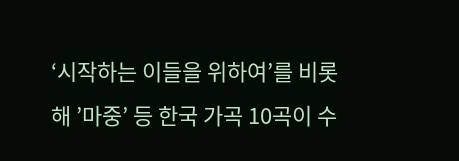‘시작하는 이들을 위하여’를 비롯해 ’마중’ 등 한국 가곡 10곡이 수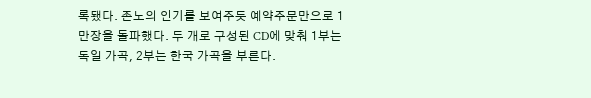록됐다. 존노의 인기를 보여주듯 예약주문만으로 1만장을 돌파했다. 두 개로 구성된 CD에 맞춰 1부는 독일 가곡, 2부는 한국 가곡을 부른다.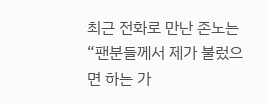최근 전화로 만난 존노는 “팬분들께서 제가 불렀으면 하는 가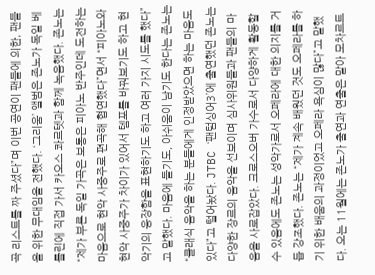곡 리스트를 짜 주셨다”며 이번 공연이 팬들에 의한, 팬들을 위한 무대임을 전했다. ‘그리움’ 앨범은 존노가 독일 베를린에 직접 가서 카오스 콰르텟과 함께 녹음했다. 존노는 “제가 부른 독일 가곡은 보통은 피아노 반주인데 도전하는 마음으로 현악 사중주로 편곡해 협연했다”면서 “피아노와 현악 사중주가 차이가 있어서 템포를 바꿔보기도 하고 현악기의 웅장함을 표현하기도 하고 여러 가지 시도를 했다”고 말했다. 마음에 들기도, 아쉬움이 남기도 한다는 존노는 “클래식 음악을 하는 분들에게 인정받았으면 하는 마음도 있다”고 털어놨다. JTBC ‘팬텀싱어3’에 출연했던 존노는 다양한 장르의 음악을 선보이며 심사위원들과 팬들의 마음을 사로잡았다. 크로스오버 가수로서 다양하게 활동할 수 있음에도 존노는 성악가로서 오페라에 대한 의지를 거듭 강조했다. 존노는 “제가 계속 배웠던 것도 오페라를 하기 위한 배움의 과정이었고 오페라 욕심이 많다”고 말했다. 오는 11월에는 존노가 출연과 연출은 맡아 모차르트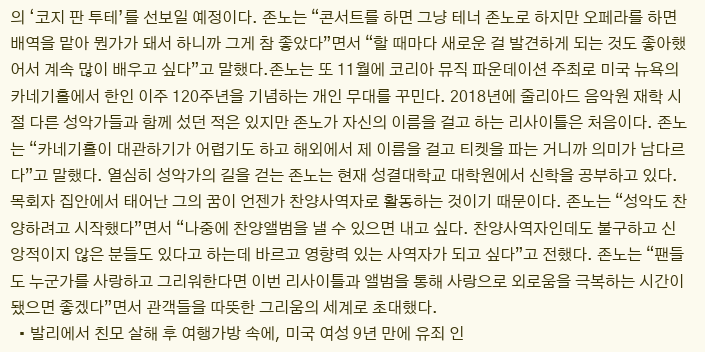의 ‘코지 판 투테’를 선보일 예정이다. 존노는 “콘서트를 하면 그냥 테너 존노로 하지만 오페라를 하면 배역을 맡아 뭔가가 돼서 하니까 그게 참 좋았다”면서 “할 때마다 새로운 걸 발견하게 되는 것도 좋아했어서 계속 많이 배우고 싶다”고 말했다.존노는 또 11월에 코리아 뮤직 파운데이션 주최로 미국 뉴욕의 카네기홀에서 한인 이주 120주년을 기념하는 개인 무대를 꾸민다. 2018년에 줄리아드 음악원 재학 시절 다른 성악가들과 함께 섰던 적은 있지만 존노가 자신의 이름을 걸고 하는 리사이틀은 처음이다. 존노는 “카네기홀이 대관하기가 어렵기도 하고 해외에서 제 이름을 걸고 티켓을 파는 거니까 의미가 남다르다”고 말했다. 열심히 성악가의 길을 걷는 존노는 현재 성결대학교 대학원에서 신학을 공부하고 있다. 목회자 집안에서 태어난 그의 꿈이 언젠가 찬양사역자로 활동하는 것이기 때문이다. 존노는 “성악도 찬양하려고 시작했다”면서 “나중에 찬양앨범을 낼 수 있으면 내고 싶다. 찬양사역자인데도 불구하고 신앙적이지 않은 분들도 있다고 하는데 바르고 영향력 있는 사역자가 되고 싶다”고 전했다. 존노는 “팬들도 누군가를 사랑하고 그리워한다면 이번 리사이틀과 앨범을 통해 사랑으로 외로움을 극복하는 시간이 됐으면 좋겠다”면서 관객들을 따뜻한 그리움의 세계로 초대했다.
  • 발리에서 친모 살해 후 여행가방 속에, 미국 여성 9년 만에 유죄 인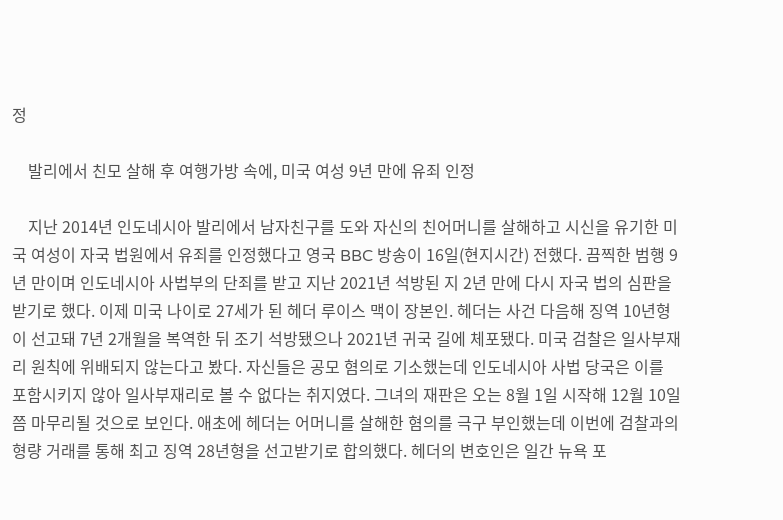정

    발리에서 친모 살해 후 여행가방 속에, 미국 여성 9년 만에 유죄 인정

    지난 2014년 인도네시아 발리에서 남자친구를 도와 자신의 친어머니를 살해하고 시신을 유기한 미국 여성이 자국 법원에서 유죄를 인정했다고 영국 BBC 방송이 16일(현지시간) 전했다. 끔찍한 범행 9년 만이며 인도네시아 사법부의 단죄를 받고 지난 2021년 석방된 지 2년 만에 다시 자국 법의 심판을 받기로 했다. 이제 미국 나이로 27세가 된 헤더 루이스 맥이 장본인. 헤더는 사건 다음해 징역 10년형이 선고돼 7년 2개월을 복역한 뒤 조기 석방됐으나 2021년 귀국 길에 체포됐다. 미국 검찰은 일사부재리 원칙에 위배되지 않는다고 봤다. 자신들은 공모 혐의로 기소했는데 인도네시아 사법 당국은 이를 포함시키지 않아 일사부재리로 볼 수 없다는 취지였다. 그녀의 재판은 오는 8월 1일 시작해 12월 10일쯤 마무리될 것으로 보인다. 애초에 헤더는 어머니를 살해한 혐의를 극구 부인했는데 이번에 검찰과의 형량 거래를 통해 최고 징역 28년형을 선고받기로 합의했다. 헤더의 변호인은 일간 뉴욕 포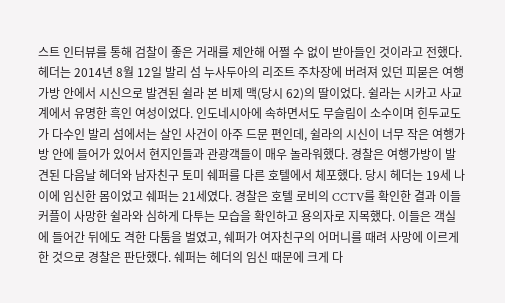스트 인터뷰를 통해 검찰이 좋은 거래를 제안해 어쩔 수 없이 받아들인 것이라고 전했다. 헤더는 2014년 8월 12일 발리 섬 누사두아의 리조트 주차장에 버려져 있던 피묻은 여행가방 안에서 시신으로 발견된 쉴라 본 비제 맥(당시 62)의 딸이었다. 쉴라는 시카고 사교계에서 유명한 흑인 여성이었다. 인도네시아에 속하면서도 무슬림이 소수이며 힌두교도가 다수인 발리 섬에서는 살인 사건이 아주 드문 편인데, 쉴라의 시신이 너무 작은 여행가방 안에 들어가 있어서 현지인들과 관광객들이 매우 놀라워했다. 경찰은 여행가방이 발견된 다음날 헤더와 남자친구 토미 쉐퍼를 다른 호텔에서 체포했다. 당시 헤더는 19세 나이에 임신한 몸이었고 쉐퍼는 21세였다. 경찰은 호텔 로비의 CCTV를 확인한 결과 이들 커플이 사망한 쉴라와 심하게 다투는 모습을 확인하고 용의자로 지목했다. 이들은 객실에 들어간 뒤에도 격한 다툼을 벌였고, 쉐퍼가 여자친구의 어머니를 때려 사망에 이르게 한 것으로 경찰은 판단했다. 쉐퍼는 헤더의 임신 때문에 크게 다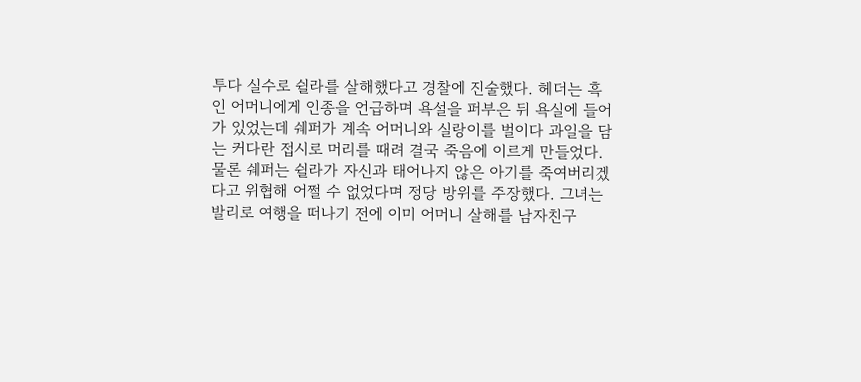투다 실수로 쉴라를 살해했다고 경찰에 진술했다. 헤더는 흑인 어머니에게 인종을 언급하며 욕설을 퍼부은 뒤 욕실에 들어가 있었는데 쉐퍼가 계속 어머니와 실랑이를 벌이다 과일을 담는 커다란 접시로 머리를 때려 결국 죽음에 이르게 만들었다. 물론 쉐퍼는 쉴라가 자신과 태어나지 않은 아기를 죽여버리겠다고 위협해 어쩔 수 없었다며 정당 방위를 주장했다. 그녀는 발리로 여행을 떠나기 전에 이미 어머니 살해를 남자친구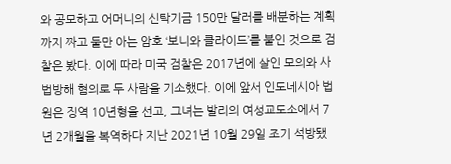와 공모하고 어머니의 신탁기금 150만 달러를 배분하는 계획까지 짜고 둘만 아는 암호 ‘보니와 클라이드’를 붙인 것으로 검찰은 봤다. 이에 따라 미국 검찰은 2017년에 살인 모의와 사법방해 혐의로 두 사람을 기소했다. 이에 앞서 인도네시아 법원은 징역 10년형을 선고, 그녀는 발리의 여성교도소에서 7년 2개월을 복역하다 지난 2021년 10월 29일 조기 석방됐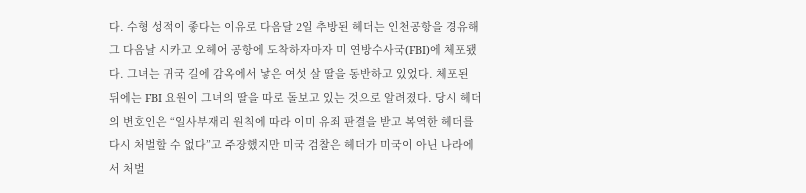다. 수형 성적이 좋다는 이유로 다음달 2일 추방된 헤더는 인천공항을 경유해 그 다음날 시카고 오헤어 공항에 도착하자마자 미 연방수사국(FBI)에 체포됐다. 그녀는 귀국 길에 감옥에서 낳은 여섯 살 딸을 동반하고 있었다. 체포된 뒤에는 FBI 요원이 그녀의 딸을 따로 돌보고 있는 것으로 알려졌다. 당시 헤더의 변호인은 “일사부재리 원칙에 따라 이미 유죄 판결을 받고 복역한 헤더를 다시 처벌할 수 없다”고 주장했지만 미국 검찰은 헤더가 미국이 아닌 나라에서 처벌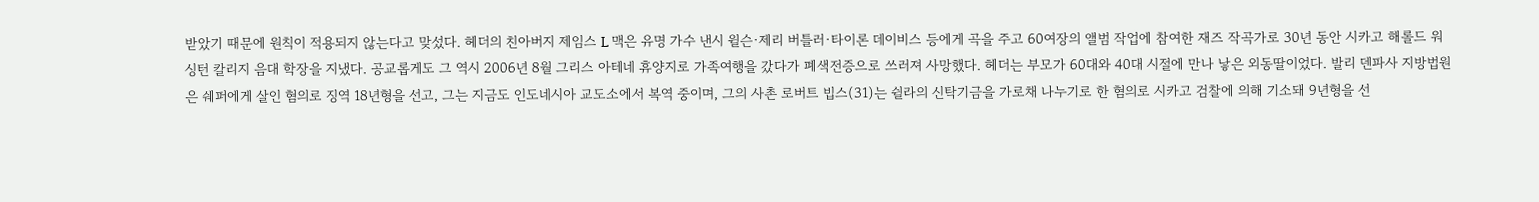받았기 때문에 원칙이 적용되지 않는다고 맞섰다. 헤더의 친아버지 제임스 L 맥은 유명 가수 낸시 윌슨·제리 버틀러·타이론 데이비스 등에게 곡을 주고 60여장의 앨범 작업에 참여한 재즈 작곡가로 30년 동안 시카고 해롤드 워싱턴 칼리지 음대 학장을 지냈다. 공교롭게도 그 역시 2006년 8월 그리스 아테네 휴양지로 가족여행을 갔다가 폐색전증으로 쓰러져 사망했다. 헤더는 부모가 60대와 40대 시절에 만나 낳은 외동딸이었다. 발리 덴파사 지방법원은 쉐퍼에게 살인 혐의로 징역 18년형을 선고, 그는 지금도 인도네시아 교도소에서 복역 중이며, 그의 사촌 로버트 빕스(31)는 쉴라의 신탁기금을 가로채 나누기로 한 혐의로 시카고 검찰에 의해 기소돼 9년형을 선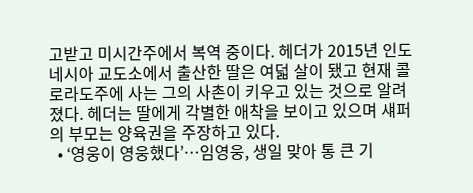고받고 미시간주에서 복역 중이다. 헤더가 2015년 인도네시아 교도소에서 출산한 딸은 여덟 살이 됐고 현재 콜로라도주에 사는 그의 사촌이 키우고 있는 것으로 알려졌다. 헤더는 딸에게 각별한 애착을 보이고 있으며 섀퍼의 부모는 양육권을 주장하고 있다.
  • ‘영웅이 영웅했다’…임영웅, 생일 맞아 통 큰 기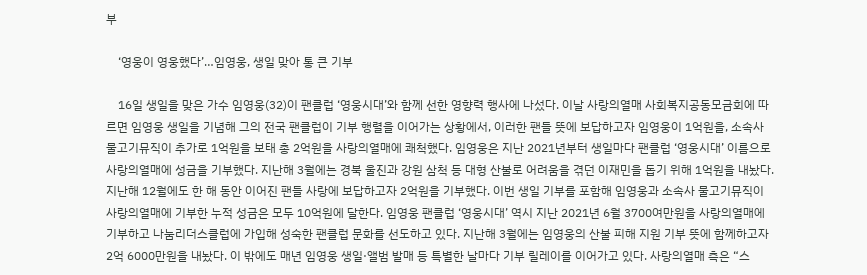부

    ‘영웅이 영웅했다’…임영웅, 생일 맞아 통 큰 기부

    16일 생일을 맞은 가수 임영웅(32)이 팬클럽 ‘영웅시대’와 함께 선한 영향력 행사에 나섰다. 이날 사랑의열매 사회복지공동모금회에 따르면 임영웅 생일을 기념해 그의 전국 팬클럽이 기부 행렬을 이어가는 상황에서, 이러한 팬들 뜻에 보답하고자 임영웅이 1억원을, 소속사 물고기뮤직이 추가로 1억원을 보태 총 2억원을 사랑의열매에 쾌척했다. 임영웅은 지난 2021년부터 생일마다 팬클럽 ‘영웅시대’ 이름으로 사랑의열매에 성금을 기부했다. 지난해 3월에는 경북 울진과 강원 삼척 등 대형 산불로 어려움을 겪던 이재민을 돕기 위해 1억원을 내놨다. 지난해 12월에도 한 해 동안 이어진 팬들 사랑에 보답하고자 2억원을 기부했다. 이번 생일 기부를 포함해 임영웅과 소속사 물고기뮤직이 사랑의열매에 기부한 누적 성금은 모두 10억원에 달한다. 임영웅 팬클럽 ‘영웅시대’ 역시 지난 2021년 6월 3700여만원을 사랑의열매에 기부하고 나눔리더스클럽에 가입해 성숙한 팬클럽 문화를 선도하고 있다. 지난해 3월에는 임영웅의 산불 피해 지원 기부 뜻에 함께하고자 2억 6000만원을 내놨다. 이 밖에도 매년 임영웅 생일·앨범 발매 등 특별한 날마다 기부 릴레이를 이어가고 있다. 사랑의열매 측은 “스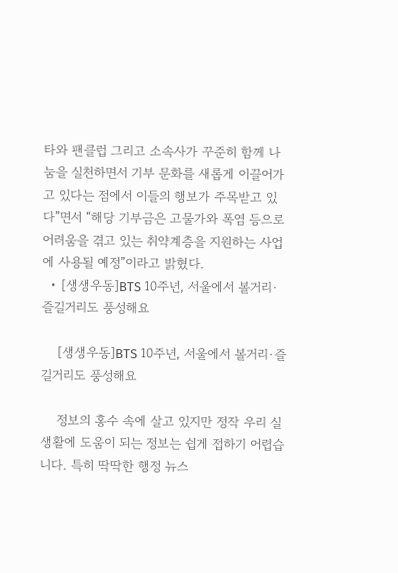타와 팬클럽 그리고 소속사가 꾸준히 함께 나눔을 실천하면서 기부 문화를 새롭게 이끌어가고 있다는 점에서 이들의 행보가 주목받고 있다”면서 “해당 기부금은 고물가와 폭염 등으로 어려움을 겪고 있는 취약계층을 지원하는 사업에 사용될 예정”이라고 밝혔다.
  • [생생우동]BTS 10주년, 서울에서 볼거리·즐길거리도 풍성해요

    [생생우동]BTS 10주년, 서울에서 볼거리·즐길거리도 풍성해요

    정보의 홍수 속에 살고 있지만 정작 우리 실생활에 도움이 되는 정보는 쉽게 접하기 어렵습니다. 특히 딱딱한 행정 뉴스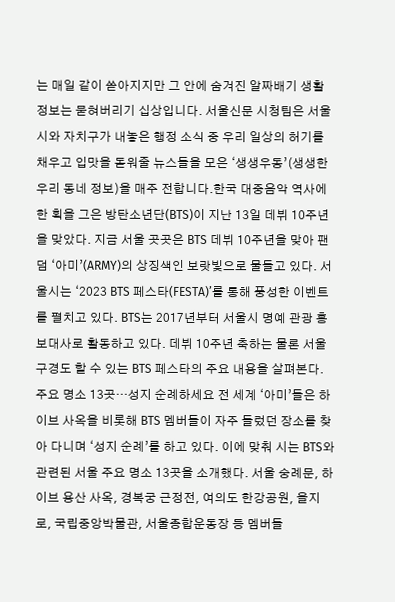는 매일 같이 쏟아지지만 그 안에 숨겨진 알짜배기 생활 정보는 묻혀버리기 십상입니다. 서울신문 시청팀은 서울시와 자치구가 내놓은 행정 소식 중 우리 일상의 허기를 채우고 입맛을 돋워줄 뉴스들을 모은 ‘생생우동’(생생한 우리 동네 정보)을 매주 전합니다.한국 대중음악 역사에 한 획을 그은 방탄소년단(BTS)이 지난 13일 데뷔 10주년을 맞았다. 지금 서울 곳곳은 BTS 데뷔 10주년을 맞아 팬덤 ‘아미’(ARMY)의 상징색인 보랏빛으로 물들고 있다. 서울시는 ‘2023 BTS 페스타(FESTA)’를 통해 풍성한 이벤트를 펼치고 있다. BTS는 2017년부터 서울시 명예 관광 홍보대사로 활동하고 있다. 데뷔 10주년 축하는 물론 서울 구경도 할 수 있는 BTS 페스타의 주요 내용을 살펴본다. 주요 명소 13곳…성지 순례하세요 전 세계 ‘아미’들은 하이브 사옥을 비롯해 BTS 멤버들이 자주 들렀던 장소를 찾아 다니며 ‘성지 순례’를 하고 있다. 이에 맞춰 시는 BTS와 관련된 서울 주요 명소 13곳을 소개했다. 서울 숭례문, 하이브 용산 사옥, 경복궁 근정전, 여의도 한강공원, 을지로, 국립중앙박물관, 서울종합운동장 등 멤버들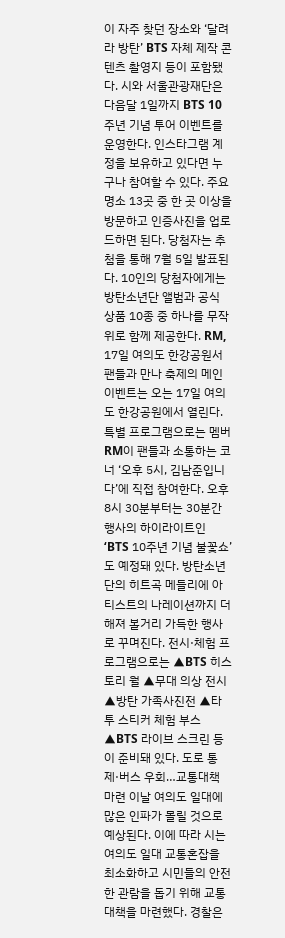이 자주 찾던 장소와 ‘달려라 방탄’ BTS 자체 제작 콘텐츠 촬영지 등이 포함됐다. 시와 서울관광재단은 다음달 1일까지 BTS 10주년 기념 투어 이벤트를 운영한다. 인스타그램 계정을 보유하고 있다면 누구나 참여할 수 있다. 주요 명소 13곳 중 한 곳 이상을 방문하고 인증사진을 업로드하면 된다. 당첨자는 추첨을 통해 7월 5일 발표된다. 10인의 당첨자에게는 방탄소년단 앨범과 공식 상품 10종 중 하나를 무작위로 함께 제공한다. RM, 17일 여의도 한강공원서 팬들과 만나 축제의 메인 이벤트는 오는 17일 여의도 한강공원에서 열린다. 특별 프로그램으로는 멤버 RM이 팬들과 소통하는 코너 ‘오후 5시, 김남준입니다’에 직접 참여한다. 오후 8시 30분부터는 30분간 행사의 하이라이트인 ‘BTS 10주년 기념 불꽃쇼’도 예정돼 있다. 방탄소년단의 히트곡 메들리에 아티스트의 나레이션까지 더해져 볼거리 가득한 행사로 꾸며진다. 전시·체험 프로그램으로는 ▲BTS 히스토리 월 ▲무대 의상 전시 ▲방탄 가족사진전 ▲타투 스티커 체험 부스 ▲BTS 라이브 스크린 등이 준비돼 있다. 도로 통제·버스 우회…교통대책 마련 이날 여의도 일대에 많은 인파가 몰릴 것으로 예상된다. 이에 따라 시는 여의도 일대 교통혼잡을 최소화하고 시민들의 안전한 관람을 돕기 위해 교통대책을 마련했다. 경찰은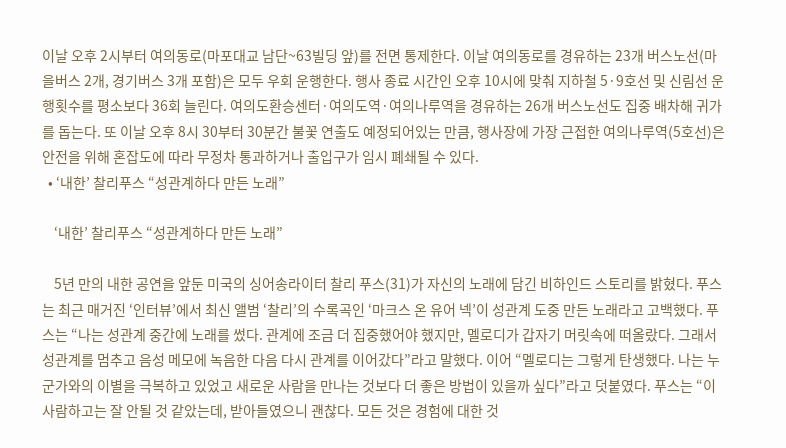이날 오후 2시부터 여의동로(마포대교 남단~63빌딩 앞)를 전면 통제한다. 이날 여의동로를 경유하는 23개 버스노선(마을버스 2개, 경기버스 3개 포함)은 모두 우회 운행한다. 행사 종료 시간인 오후 10시에 맞춰 지하철 5·9호선 및 신림선 운행횟수를 평소보다 36회 늘린다. 여의도환승센터·여의도역·여의나루역을 경유하는 26개 버스노선도 집중 배차해 귀가를 돕는다. 또 이날 오후 8시 30부터 30분간 불꽃 연출도 예정되어있는 만큼, 행사장에 가장 근접한 여의나루역(5호선)은 안전을 위해 혼잡도에 따라 무정차 통과하거나 출입구가 임시 폐쇄될 수 있다.
  • ‘내한’ 찰리푸스 “성관계하다 만든 노래”

    ‘내한’ 찰리푸스 “성관계하다 만든 노래”

    5년 만의 내한 공연을 앞둔 미국의 싱어송라이터 찰리 푸스(31)가 자신의 노래에 담긴 비하인드 스토리를 밝혔다. 푸스는 최근 매거진 ‘인터뷰’에서 최신 앨범 ‘찰리’의 수록곡인 ‘마크스 온 유어 넥’이 성관계 도중 만든 노래라고 고백했다. 푸스는 “나는 성관계 중간에 노래를 썼다. 관계에 조금 더 집중했어야 했지만, 멜로디가 갑자기 머릿속에 떠올랐다. 그래서 성관계를 멈추고 음성 메모에 녹음한 다음 다시 관계를 이어갔다”라고 말했다. 이어 “멜로디는 그렇게 탄생했다. 나는 누군가와의 이별을 극복하고 있었고 새로운 사람을 만나는 것보다 더 좋은 방법이 있을까 싶다”라고 덧붙였다. 푸스는 “이 사람하고는 잘 안될 것 같았는데, 받아들였으니 괜찮다. 모든 것은 경험에 대한 것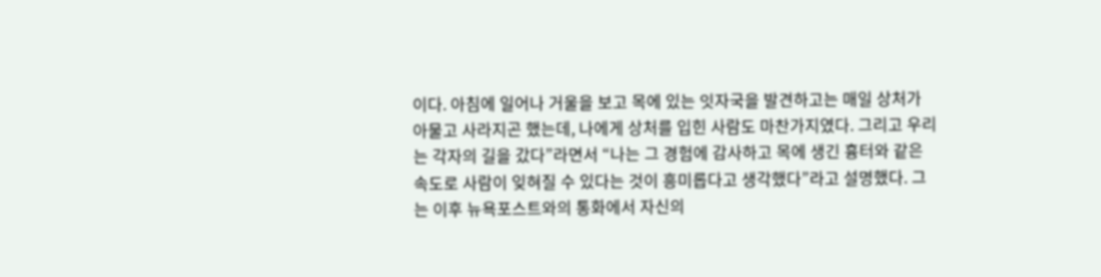이다. 아침에 일어나 거울을 보고 목에 있는 잇자국을 발견하고는 매일 상처가 아물고 사라지곤 했는데, 나에게 상처를 입힌 사람도 마찬가지였다. 그리고 우리는 각자의 길을 갔다”라면서 “나는 그 경험에 감사하고 목에 생긴 흉터와 같은 속도로 사람이 잊혀질 수 있다는 것이 흥미롭다고 생각했다”라고 설명했다. 그는 이후 뉴욕포스트와의 통화에서 자신의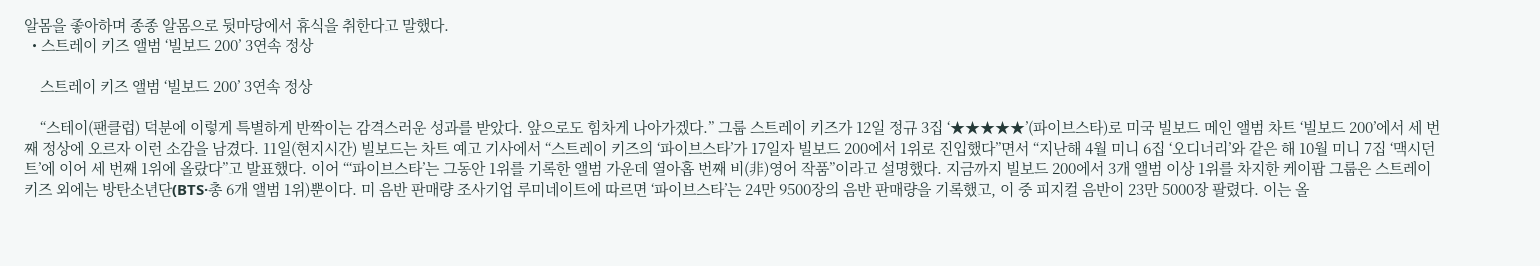알몸을 좋아하며 종종 알몸으로 뒷마당에서 휴식을 취한다고 말했다.
  • 스트레이 키즈 앨범 ‘빌보드 200’ 3연속 정상

    스트레이 키즈 앨범 ‘빌보드 200’ 3연속 정상

    “스테이(팬클럽) 덕분에 이렇게 특별하게 반짝이는 감격스러운 성과를 받았다. 앞으로도 힘차게 나아가겠다.” 그룹 스트레이 키즈가 12일 정규 3집 ‘★★★★★’(파이브스타)로 미국 빌보드 메인 앨범 차트 ‘빌보드 200’에서 세 번째 정상에 오르자 이런 소감을 남겼다. 11일(현지시간) 빌보드는 차트 예고 기사에서 “스트레이 키즈의 ‘파이브스타’가 17일자 빌보드 200에서 1위로 진입했다”면서 “지난해 4월 미니 6집 ‘오디너리’와 같은 해 10월 미니 7집 ‘맥시던트’에 이어 세 번째 1위에 올랐다”고 발표했다. 이어 “‘파이브스타’는 그동안 1위를 기록한 앨범 가운데 열아홉 번째 비(非)영어 작품”이라고 설명했다. 지금까지 빌보드 200에서 3개 앨범 이상 1위를 차지한 케이팝 그룹은 스트레이 키즈 외에는 방탄소년단(BTS·총 6개 앨범 1위)뿐이다. 미 음반 판매량 조사기업 루미네이트에 따르면 ‘파이브스타’는 24만 9500장의 음반 판매량을 기록했고, 이 중 피지컬 음반이 23만 5000장 팔렸다. 이는 올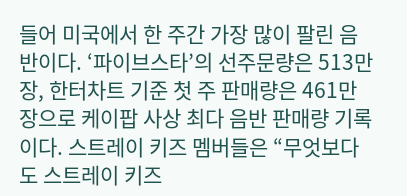들어 미국에서 한 주간 가장 많이 팔린 음반이다. ‘파이브스타’의 선주문량은 513만장, 한터차트 기준 첫 주 판매량은 461만장으로 케이팝 사상 최다 음반 판매량 기록이다. 스트레이 키즈 멤버들은 “무엇보다도 스트레이 키즈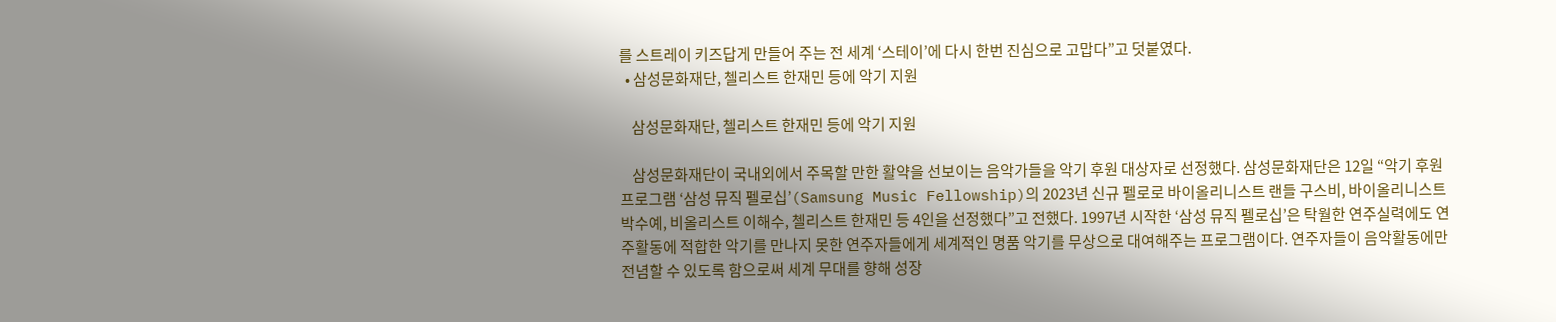를 스트레이 키즈답게 만들어 주는 전 세계 ‘스테이’에 다시 한번 진심으로 고맙다”고 덧붙였다.
  • 삼성문화재단, 첼리스트 한재민 등에 악기 지원

    삼성문화재단, 첼리스트 한재민 등에 악기 지원

    삼성문화재단이 국내외에서 주목할 만한 활약을 선보이는 음악가들을 악기 후원 대상자로 선정했다. 삼성문화재단은 12일 “악기 후원 프로그램 ‘삼성 뮤직 펠로십’(Samsung Music Fellowship)의 2023년 신규 펠로로 바이올리니스트 랜들 구스비, 바이올리니스트 박수예, 비올리스트 이해수, 첼리스트 한재민 등 4인을 선정했다”고 전했다. 1997년 시작한 ‘삼성 뮤직 펠로십’은 탁월한 연주실력에도 연주활동에 적합한 악기를 만나지 못한 연주자들에게 세계적인 명품 악기를 무상으로 대여해주는 프로그램이다. 연주자들이 음악활동에만 전념할 수 있도록 함으로써 세계 무대를 향해 성장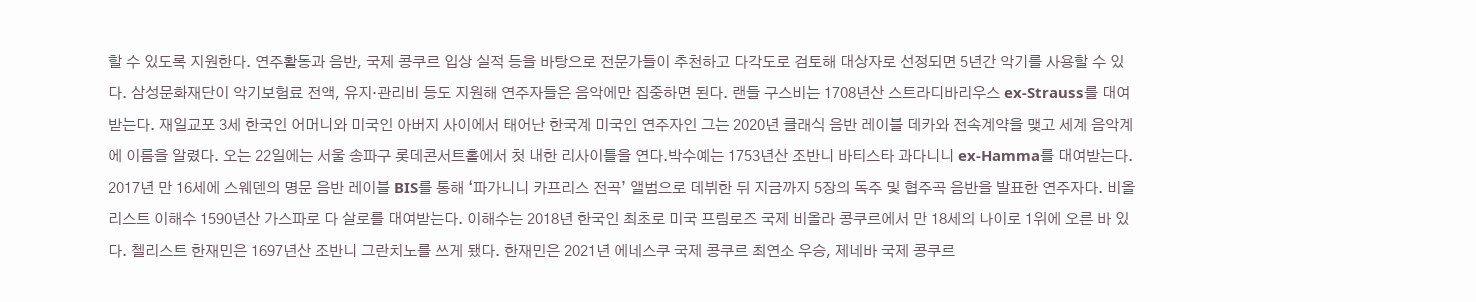할 수 있도록 지원한다. 연주활동과 음반, 국제 콩쿠르 입상 실적 등을 바탕으로 전문가들이 추천하고 다각도로 검토해 대상자로 선정되면 5년간 악기를 사용할 수 있다. 삼성문화재단이 악기보험료 전액, 유지·관리비 등도 지원해 연주자들은 음악에만 집중하면 된다. 랜들 구스비는 1708년산 스트라디바리우스 ex-Strauss를 대여받는다. 재일교포 3세 한국인 어머니와 미국인 아버지 사이에서 태어난 한국계 미국인 연주자인 그는 2020년 클래식 음반 레이블 데카와 전속계약을 맺고 세계 음악계에 이름을 알렸다. 오는 22일에는 서울 송파구 롯데콘서트홀에서 첫 내한 리사이틀을 연다.박수예는 1753년산 조반니 바티스타 과다니니 ex-Hamma를 대여받는다. 2017년 만 16세에 스웨덴의 명문 음반 레이블 BIS를 통해 ‘파가니니 카프리스 전곡’ 앨범으로 데뷔한 뒤 지금까지 5장의 독주 및 협주곡 음반을 발표한 연주자다. 비올리스트 이해수 1590년산 가스파로 다 살로를 대여받는다. 이해수는 2018년 한국인 최초로 미국 프림로즈 국제 비올라 콩쿠르에서 만 18세의 나이로 1위에 오른 바 있다. 첼리스트 한재민은 1697년산 조반니 그란치노를 쓰게 됐다. 한재민은 2021년 에네스쿠 국제 콩쿠르 최연소 우승, 제네바 국제 콩쿠르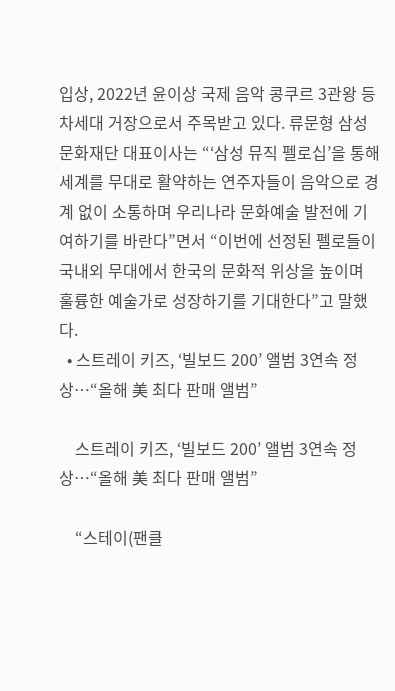입상, 2022년 윤이상 국제 음악 콩쿠르 3관왕 등 차세대 거장으로서 주목받고 있다. 류문형 삼성문화재단 대표이사는 “‘삼성 뮤직 펠로십’을 통해 세계를 무대로 활약하는 연주자들이 음악으로 경계 없이 소통하며 우리나라 문화예술 발전에 기여하기를 바란다”면서 “이번에 선정된 펠로들이 국내외 무대에서 한국의 문화적 위상을 높이며 훌륭한 예술가로 성장하기를 기대한다”고 말했다.
  • 스트레이 키즈, ‘빌보드 200’ 앨범 3연속 정상…“올해 美 최다 판매 앨범”

    스트레이 키즈, ‘빌보드 200’ 앨범 3연속 정상…“올해 美 최다 판매 앨범”

    “스테이(팬클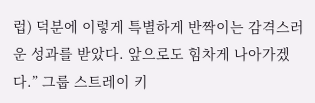럽) 덕분에 이렇게 특별하게 반짝이는 감격스러운 성과를 받았다. 앞으로도 힘차게 나아가겠다.” 그룹 스트레이 키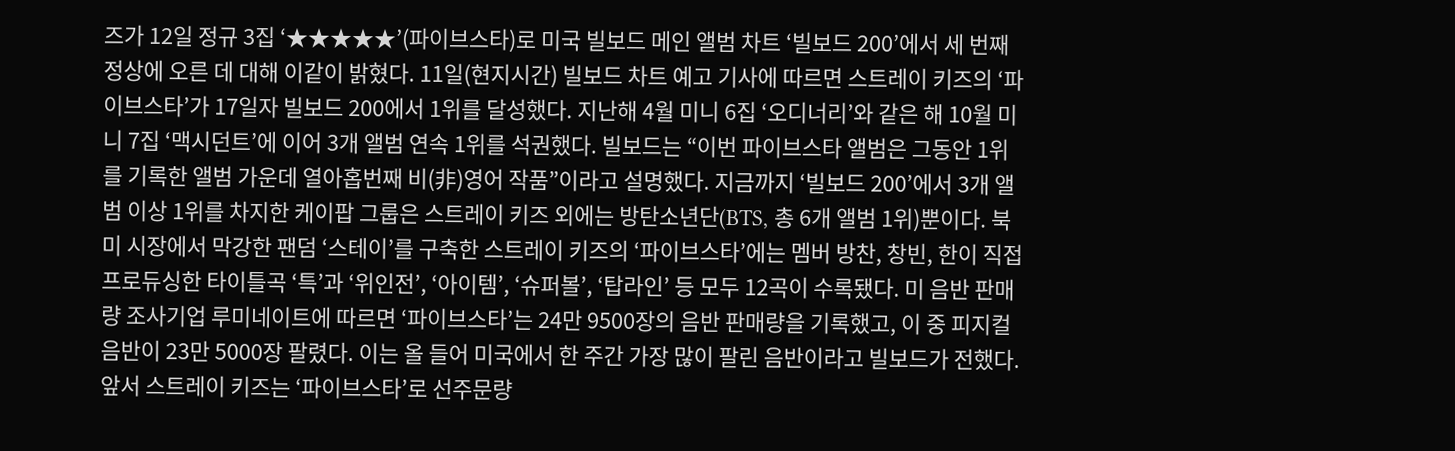즈가 12일 정규 3집 ‘★★★★★’(파이브스타)로 미국 빌보드 메인 앨범 차트 ‘빌보드 200’에서 세 번째 정상에 오른 데 대해 이같이 밝혔다. 11일(현지시간) 빌보드 차트 예고 기사에 따르면 스트레이 키즈의 ‘파이브스타’가 17일자 빌보드 200에서 1위를 달성했다. 지난해 4월 미니 6집 ‘오디너리’와 같은 해 10월 미니 7집 ‘맥시던트’에 이어 3개 앨범 연속 1위를 석권했다. 빌보드는 “이번 파이브스타 앨범은 그동안 1위를 기록한 앨범 가운데 열아홉번째 비(非)영어 작품”이라고 설명했다. 지금까지 ‘빌보드 200’에서 3개 앨범 이상 1위를 차지한 케이팝 그룹은 스트레이 키즈 외에는 방탄소년단(BTS, 총 6개 앨범 1위)뿐이다. 북미 시장에서 막강한 팬덤 ‘스테이’를 구축한 스트레이 키즈의 ‘파이브스타’에는 멤버 방찬, 창빈, 한이 직접 프로듀싱한 타이틀곡 ‘특’과 ‘위인전’, ‘아이템’, ‘슈퍼볼’, ‘탑라인’ 등 모두 12곡이 수록됐다. 미 음반 판매량 조사기업 루미네이트에 따르면 ‘파이브스타’는 24만 9500장의 음반 판매량을 기록했고, 이 중 피지컬 음반이 23만 5000장 팔렸다. 이는 올 들어 미국에서 한 주간 가장 많이 팔린 음반이라고 빌보드가 전했다. 앞서 스트레이 키즈는 ‘파이브스타’로 선주문량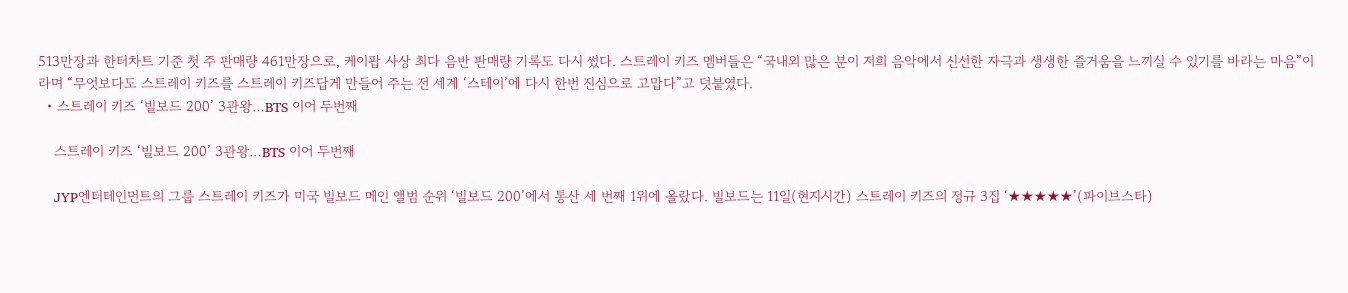513만장과 한터차트 기준 첫 주 판매량 461만장으로, 케이팝 사상 최다 음반 판매량 기록도 다시 썼다. 스트레이 키즈 멤버들은 “국내외 많은 분이 저희 음악에서 신선한 자극과 생생한 즐거움을 느끼실 수 있기를 바라는 마음”이라며 “무엇보다도 스트레이 키즈를 스트레이 키즈답게 만들어 주는 전 세계 ‘스테이’에 다시 한번 진심으로 고맙다”고 덧붙였다.
  • 스트레이 키즈 ‘빌보드 200’ 3관왕…BTS 이어 두번째

    스트레이 키즈 ‘빌보드 200’ 3관왕…BTS 이어 두번째

    JYP엔터테인먼트의 그룹 스트레이 키즈가 미국 빌보드 메인 앨범 순위 ‘빌보드 200’에서 통산 세 번째 1위에 올랐다. 빌보드는 11일(현지시간) 스트레이 키즈의 정규 3집 ‘★★★★★’(파이브스타)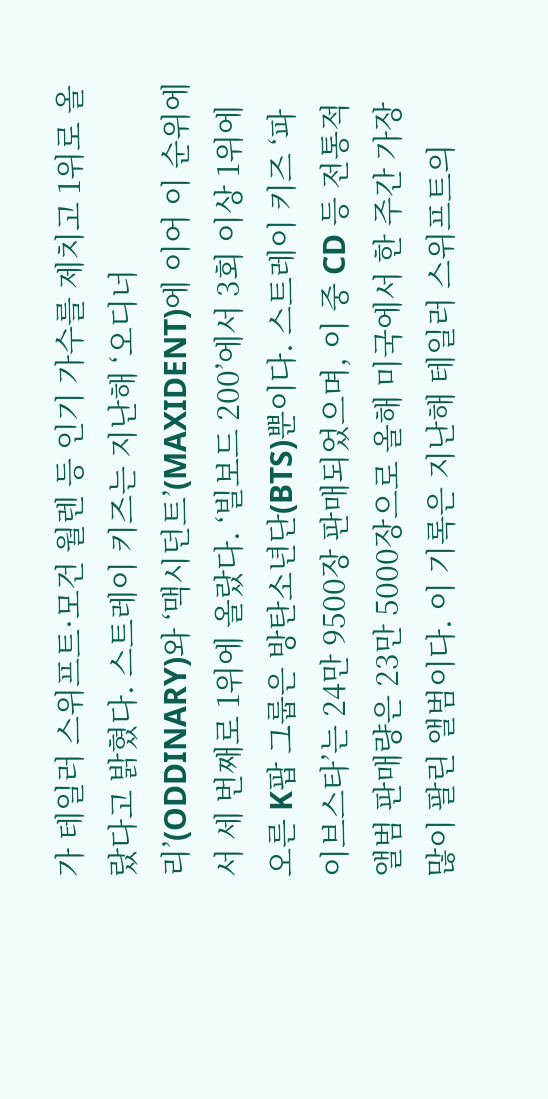가 테일러 스위프트·모건 월렌 등 인기 가수를 제치고 1위로 올랐다고 밝혔다. 스트레이 키즈는 지난해 ‘오디너리’(ODDINARY)와 ‘맥시던트’(MAXIDENT)에 이어 이 순위에서 세 번째로 1위에 올랐다. ‘빌보드 200’에서 3회 이상 1위에 오른 K팝 그룹은 방탄소년단(BTS)뿐이다. 스트레이 키즈 ‘파이브스타’는 24만 9500장 판매되었으며, 이 중 CD 등 전통적 앨범 판매량은 23만 5000장으로 올해 미국에서 한 주간 가장 많이 팔린 앨범이다. 이 기록은 지난해 테일러 스위프트의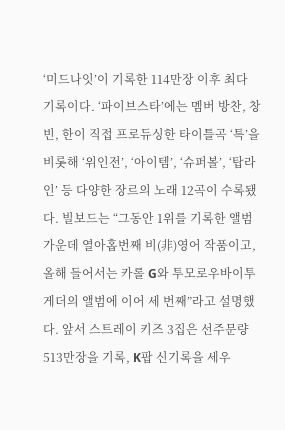‘미드나잇’이 기록한 114만장 이후 최다 기록이다. ‘파이브스타’에는 멤버 방찬, 창빈, 한이 직접 프로듀싱한 타이틀곡 ‘특’을 비롯해 ‘위인전’, ‘아이템’, ‘슈퍼볼’, ‘탑라인’ 등 다양한 장르의 노래 12곡이 수록됐다. 빌보드는 “그동안 1위를 기록한 앨범 가운데 열아홉번째 비(非)영어 작품이고, 올해 들어서는 카롤 G와 투모로우바이투게더의 앨범에 이어 세 번째”라고 설명했다. 앞서 스트레이 키즈 3집은 선주문량 513만장을 기록, K팝 신기록을 세우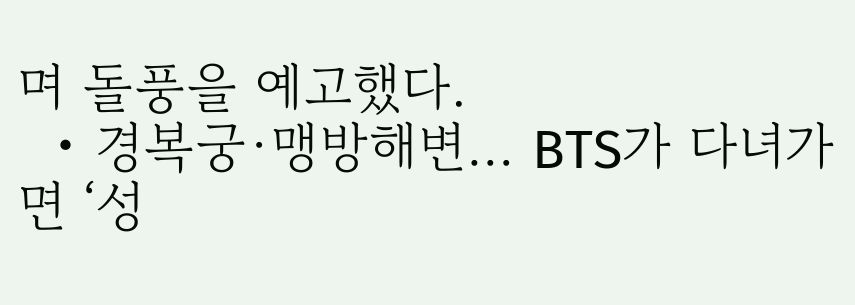며 돌풍을 예고했다.
  • 경복궁·맹방해변… BTS가 다녀가면 ‘성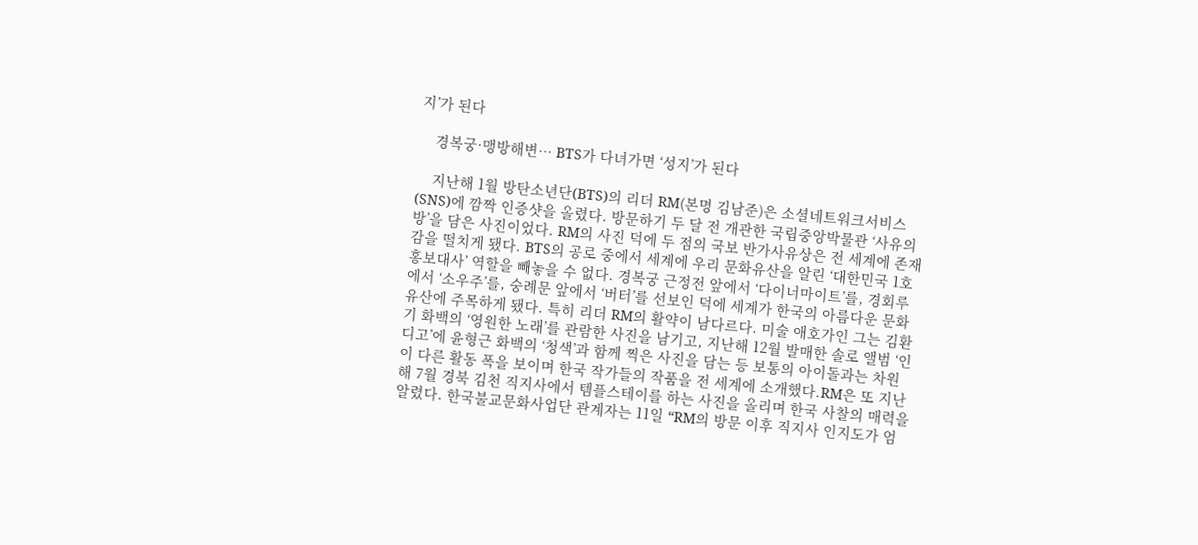지’가 된다

    경복궁·맹방해변… BTS가 다녀가면 ‘성지’가 된다

    지난해 1월 방탄소년단(BTS)의 리더 RM(본명 김남준)은 소셜네트워크서비스(SNS)에 깜짝 인증샷을 올렸다. 방문하기 두 달 전 개관한 국립중앙박물관 ‘사유의 방’을 담은 사진이었다. RM의 사진 덕에 두 점의 국보 반가사유상은 전 세계에 존재감을 떨치게 됐다. BTS의 공로 중에서 세계에 우리 문화유산을 알린 ‘대한민국 1호 홍보대사’ 역할을 빼놓을 수 없다. 경복궁 근정전 앞에서 ‘다이너마이트’를, 경회루에서 ‘소우주’를, 숭례문 앞에서 ‘버터’를 선보인 덕에 세계가 한국의 아름다운 문화유산에 주목하게 됐다. 특히 리더 RM의 활약이 남다르다. 미술 애호가인 그는 김환기 화백의 ‘영원한 노래’를 관람한 사진을 남기고, 지난해 12월 발매한 솔로 앨범 ‘인디고’에 윤형근 화백의 ‘청색’과 함께 찍은 사진을 담는 등 보통의 아이돌과는 차원이 다른 활동 폭을 보이며 한국 작가들의 작품을 전 세계에 소개했다.RM은 또 지난해 7월 경북 김천 직지사에서 템플스테이를 하는 사진을 올리며 한국 사찰의 매력을 알렸다. 한국불교문화사업단 관계자는 11일 “RM의 방문 이후 직지사 인지도가 엄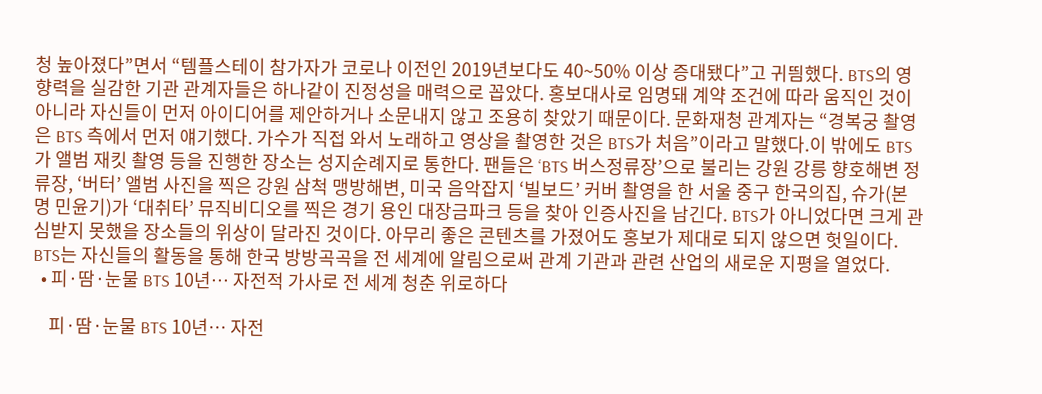청 높아졌다”면서 “템플스테이 참가자가 코로나 이전인 2019년보다도 40~50% 이상 증대됐다”고 귀띔했다. BTS의 영향력을 실감한 기관 관계자들은 하나같이 진정성을 매력으로 꼽았다. 홍보대사로 임명돼 계약 조건에 따라 움직인 것이 아니라 자신들이 먼저 아이디어를 제안하거나 소문내지 않고 조용히 찾았기 때문이다. 문화재청 관계자는 “경복궁 촬영은 BTS 측에서 먼저 얘기했다. 가수가 직접 와서 노래하고 영상을 촬영한 것은 BTS가 처음”이라고 말했다.이 밖에도 BTS가 앨범 재킷 촬영 등을 진행한 장소는 성지순례지로 통한다. 팬들은 ‘BTS 버스정류장’으로 불리는 강원 강릉 향호해변 정류장, ‘버터’ 앨범 사진을 찍은 강원 삼척 맹방해변, 미국 음악잡지 ‘빌보드’ 커버 촬영을 한 서울 중구 한국의집, 슈가(본명 민윤기)가 ‘대취타’ 뮤직비디오를 찍은 경기 용인 대장금파크 등을 찾아 인증사진을 남긴다. BTS가 아니었다면 크게 관심받지 못했을 장소들의 위상이 달라진 것이다. 아무리 좋은 콘텐츠를 가졌어도 홍보가 제대로 되지 않으면 헛일이다. BTS는 자신들의 활동을 통해 한국 방방곡곡을 전 세계에 알림으로써 관계 기관과 관련 산업의 새로운 지평을 열었다.
  • 피·땀·눈물 BTS 10년… 자전적 가사로 전 세계 청춘 위로하다

    피·땀·눈물 BTS 10년… 자전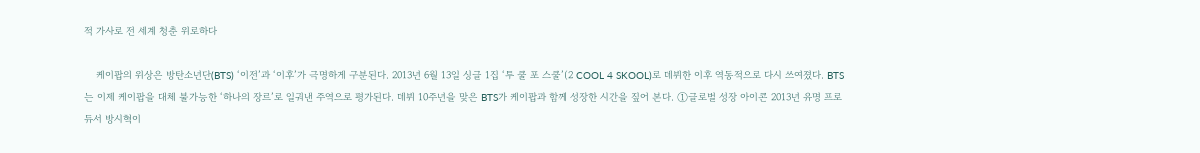적 가사로 전 세계 청춘 위로하다

    케이팝의 위상은 방탄소년단(BTS) ‘이전’과 ‘이후’가 극명하게 구분된다. 2013년 6월 13일 싱글 1집 ‘투 쿨 포 스쿨’(2 COOL 4 SKOOL)로 데뷔한 이후 역동적으로 다시 쓰여졌다. BTS는 이제 케이팝을 대체 불가능한 ‘하나의 장르’로 일궈낸 주역으로 평가된다. 데뷔 10주년을 맞은 BTS가 케이팝과 함께 성장한 시간을 짚어 본다. ①글로벌 성장 아이콘 2013년 유명 프로듀서 방시혁이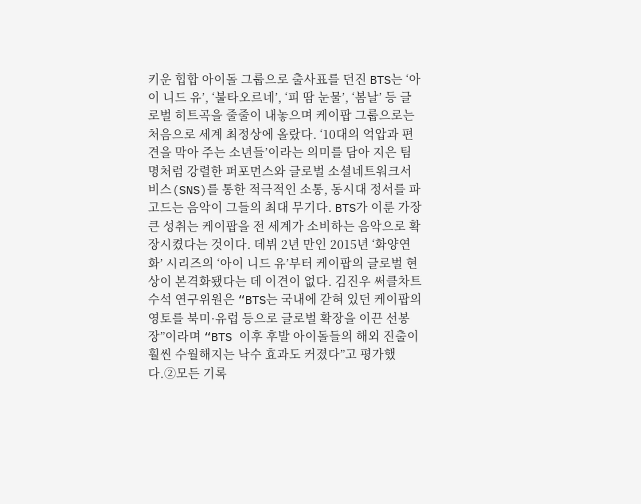키운 힙합 아이돌 그룹으로 출사표를 던진 BTS는 ‘아이 니드 유’, ‘불타오르네’, ‘피 땀 눈물’, ‘봄날’ 등 글로벌 히트곡을 줄줄이 내놓으며 케이팝 그룹으로는 처음으로 세계 최정상에 올랐다. ‘10대의 억압과 편견을 막아 주는 소년들’이라는 의미를 담아 지은 팀명처럼 강렬한 퍼포먼스와 글로벌 소셜네트워크서비스(SNS)를 통한 적극적인 소통, 동시대 정서를 파고드는 음악이 그들의 최대 무기다. BTS가 이룬 가장 큰 성취는 케이팝을 전 세계가 소비하는 음악으로 확장시켰다는 것이다. 데뷔 2년 만인 2015년 ‘화양연화’ 시리즈의 ‘아이 니드 유’부터 케이팝의 글로벌 현상이 본격화됐다는 데 이견이 없다. 김진우 써클차트 수석 연구위원은 “BTS는 국내에 갇혀 있던 케이팝의 영토를 북미·유럽 등으로 글로벌 확장을 이끈 선봉장”이라며 “BTS 이후 후발 아이돌들의 해외 진출이 훨씬 수월해지는 낙수 효과도 커졌다”고 평가했다.②모든 기록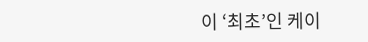이 ‘최초’인 케이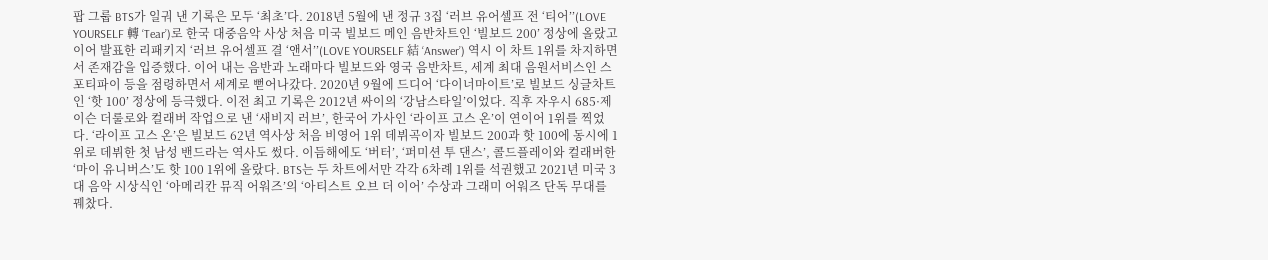팝 그룹 BTS가 일궈 낸 기록은 모두 ‘최초’다. 2018년 5월에 낸 정규 3집 ‘러브 유어셀프 전 ‘티어’’(LOVE YOURSELF 轉 ‘Tear’)로 한국 대중음악 사상 처음 미국 빌보드 메인 음반차트인 ‘빌보드 200’ 정상에 올랐고 이어 발표한 리패키지 ‘러브 유어셀프 결 ‘앤서’’(LOVE YOURSELF 結 ‘Answer’) 역시 이 차트 1위를 차지하면서 존재감을 입증했다. 이어 내는 음반과 노래마다 빌보드와 영국 음반차트, 세계 최대 음원서비스인 스포티파이 등을 점령하면서 세계로 뻗어나갔다. 2020년 9월에 드디어 ‘다이너마이트’로 빌보드 싱글차트인 ‘핫 100’ 정상에 등극했다. 이전 최고 기록은 2012년 싸이의 ‘강남스타일’이었다. 직후 자우시 685·제이슨 더룰로와 컬래버 작업으로 낸 ‘새비지 러브’, 한국어 가사인 ‘라이프 고스 온’이 연이어 1위를 찍었다. ‘라이프 고스 온’은 빌보드 62년 역사상 처음 비영어 1위 데뷔곡이자 빌보드 200과 핫 100에 동시에 1위로 데뷔한 첫 남성 밴드라는 역사도 썼다. 이듬해에도 ‘버터’, ‘퍼미션 투 댄스’, 콜드플레이와 컬래버한 ‘마이 유니버스’도 핫 100 1위에 올랐다. BTS는 두 차트에서만 각각 6차례 1위를 석권했고 2021년 미국 3대 음악 시상식인 ‘아메리칸 뮤직 어워즈’의 ‘아티스트 오브 더 이어’ 수상과 그래미 어워즈 단독 무대를 꿰찼다.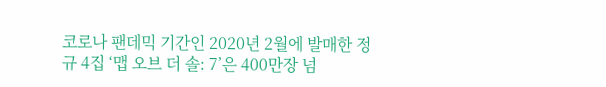코로나 팬데믹 기간인 2020년 2월에 발매한 정규 4집 ‘맵 오브 더 솔: 7’은 400만장 넘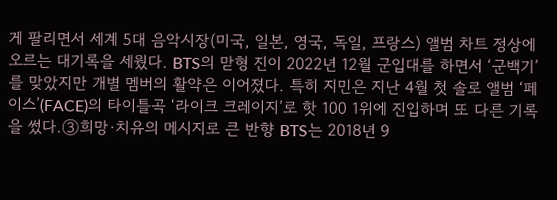게 팔리면서 세계 5대 음악시장(미국, 일본, 영국, 독일, 프랑스) 앨범 차트 정상에 오르는 대기록을 세웠다. BTS의 맏형 진이 2022년 12월 군입대를 하면서 ‘군백기’를 맞았지만 개별 멤버의 활약은 이어졌다. 특히 지민은 지난 4월 첫 솔로 앨범 ‘페이스’(FACE)의 타이틀곡 ‘라이크 크레이지’로 핫 100 1위에 진입하며 또 다른 기록을 썼다.③희망·치유의 메시지로 큰 반향 BTS는 2018년 9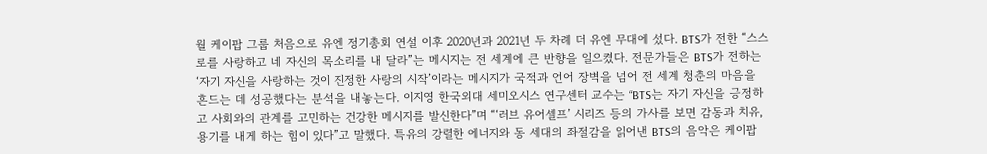월 케이팝 그룹 처음으로 유엔 정기총회 연설 이후 2020년과 2021년 두 차례 더 유엔 무대에 섰다. BTS가 전한 “스스로를 사랑하고 네 자신의 목소리를 내 달라”는 메시지는 전 세계에 큰 반향을 일으켰다. 전문가들은 BTS가 전하는 ‘자기 자신을 사랑하는 것이 진정한 사랑의 시작’이라는 메시지가 국적과 언어 장벽을 넘어 전 세계 청춘의 마음을 흔드는 데 성공했다는 분석을 내놓는다. 이지영 한국외대 세미오시스 연구센터 교수는 “BTS는 자기 자신을 긍정하고 사회와의 관계를 고민하는 건강한 메시지를 발신한다”며 “‘러브 유어셀프’ 시리즈 등의 가사를 보면 감동과 치유, 용기를 내게 하는 힘이 있다”고 말했다. 특유의 강렬한 에너지와 동 세대의 좌절감을 읽어낸 BTS의 음악은 케이팝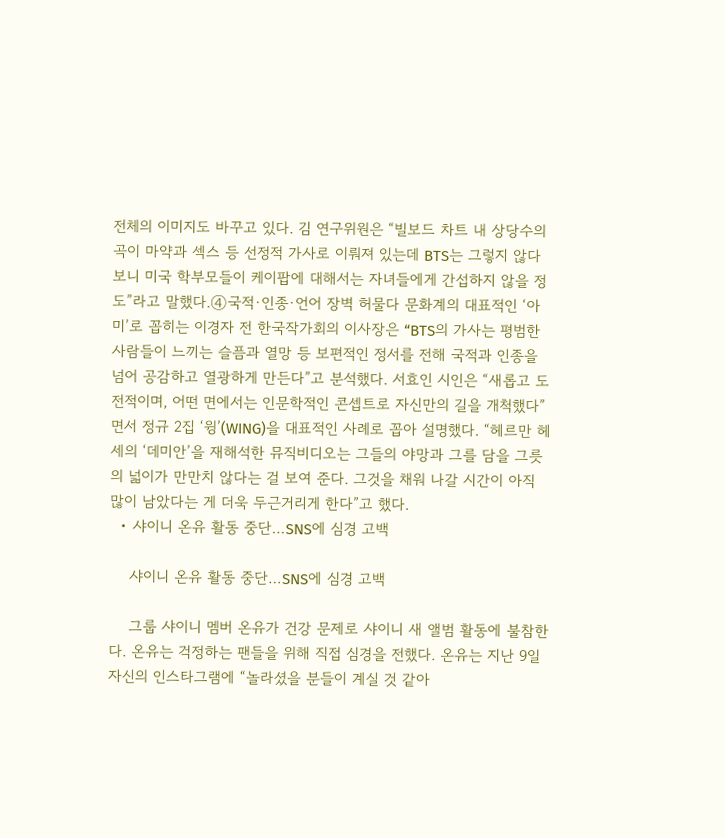전체의 이미지도 바꾸고 있다. 김 연구위원은 “빌보드 차트 내 상당수의 곡이 마약과 섹스 등 선정적 가사로 이뤄져 있는데 BTS는 그렇지 않다 보니 미국 학부모들이 케이팝에 대해서는 자녀들에게 간섭하지 않을 정도”라고 말했다.④국적·인종·언어 장벽 허물다 문화계의 대표적인 ‘아미’로 꼽히는 이경자 전 한국작가회의 이사장은 “BTS의 가사는 평범한 사람들이 느끼는 슬픔과 열망 등 보편적인 정서를 전해 국적과 인종을 넘어 공감하고 열광하게 만든다”고 분석했다. 서효인 시인은 “새롭고 도전적이며, 어떤 면에서는 인문학적인 콘셉트로 자신만의 길을 개척했다”면서 정규 2집 ‘윙’(WING)을 대표적인 사례로 꼽아 설명했다. “헤르만 헤세의 ‘데미안’을 재해석한 뮤직비디오는 그들의 야망과 그를 담을 그릇의 넓이가 만만치 않다는 걸 보여 준다. 그것을 채워 나갈 시간이 아직 많이 남았다는 게 더욱 두근거리게 한다”고 했다.
  • 샤이니 온유 활동 중단…SNS에 심경 고백

    샤이니 온유 활동 중단…SNS에 심경 고백

    그룹 샤이니 멤버 온유가 건강 문제로 샤이니 새 앨범 활동에 불참한다. 온유는 걱정하는 팬들을 위해 직접 심경을 전했다. 온유는 지난 9일 자신의 인스타그램에 “놀라셨을 분들이 계실 것 같아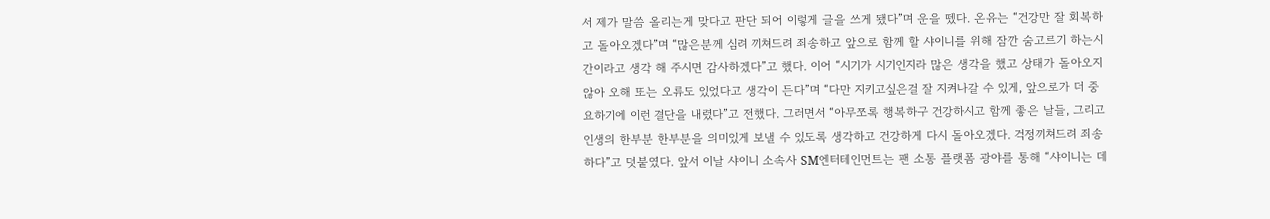서 제가 말씀 올리는게 맞다고 판단 되어 이렇게 글을 쓰게 됐다”며 운을 뗐다. 온유는 “건강만 잘 회복하고 돌아오겠다”며 “많은분께 심려 끼쳐드려 죄송하고 앞으로 함께 할 샤이니를 위해 잠깐 숨고르기 하는시간이라고 생각 해 주시면 감사하겠다”고 했다. 이어 “시기가 시기인지라 많은 생각을 했고 상태가 돌아오지 않아 오해 또는 오류도 있었다고 생각이 든다”며 “다만 지키고싶은걸 잘 지켜나갈 수 있게, 앞으로가 더 중요하기에 이런 결단을 내렸다”고 전했다. 그러면서 “아무쪼록 행복하구 건강하시고 함께 좋은 날들, 그리고 인생의 한부분 한부분을 의미있게 보낼 수 있도록 생각하고 건강하게 다시 돌아오겠다. 걱정끼쳐드려 죄송하다”고 덧붙였다. 앞서 이날 샤이니 소속사 SM엔터테인먼트는 팬 소통 플랫폼 광야를 통해 “샤이니는 데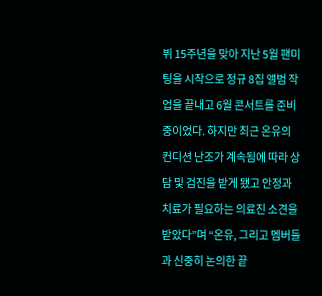뷔 15주년을 맞아 지난 5월 팬미팅을 시작으로 정규 8집 앨범 작업을 끝내고 6월 콘서트를 준비 중이었다. 하지만 최근 온유의 컨디션 난조가 계속됨에 따라 상담 및 검진을 받게 됐고 안정과 치료가 필요하는 의료진 소견을 받았다”며 “온유, 그리고 멤버들과 신중히 논의한 끝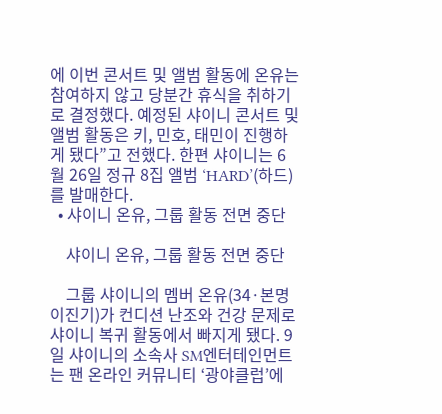에 이번 콘서트 및 앨범 활동에 온유는 참여하지 않고 당분간 휴식을 취하기로 결정했다. 예정된 샤이니 콘서트 및 앨범 활동은 키, 민호, 태민이 진행하게 됐다”고 전했다. 한편 샤이니는 6월 26일 정규 8집 앨범 ‘HARD’(하드)를 발매한다.
  • 샤이니 온유, 그룹 활동 전면 중단

    샤이니 온유, 그룹 활동 전면 중단

    그룹 샤이니의 멤버 온유(34·본명 이진기)가 컨디션 난조와 건강 문제로 샤이니 복귀 활동에서 빠지게 됐다. 9일 샤이니의 소속사 SM엔터테인먼트는 팬 온라인 커뮤니티 ‘광야클럽’에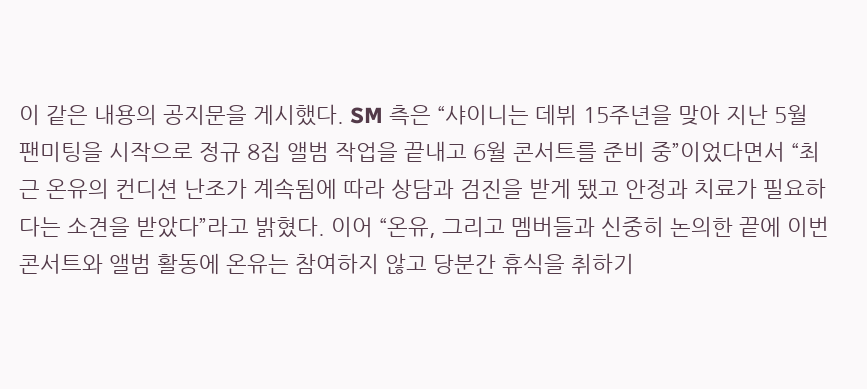이 같은 내용의 공지문을 게시했다. SM 측은 “샤이니는 데뷔 15주년을 맞아 지난 5월 팬미팅을 시작으로 정규 8집 앨범 작업을 끝내고 6월 콘서트를 준비 중”이었다면서 “최근 온유의 컨디션 난조가 계속됨에 따라 상담과 검진을 받게 됐고 안정과 치료가 필요하다는 소견을 받았다”라고 밝혔다. 이어 “온유, 그리고 멤버들과 신중히 논의한 끝에 이번 콘서트와 앨범 활동에 온유는 참여하지 않고 당분간 휴식을 취하기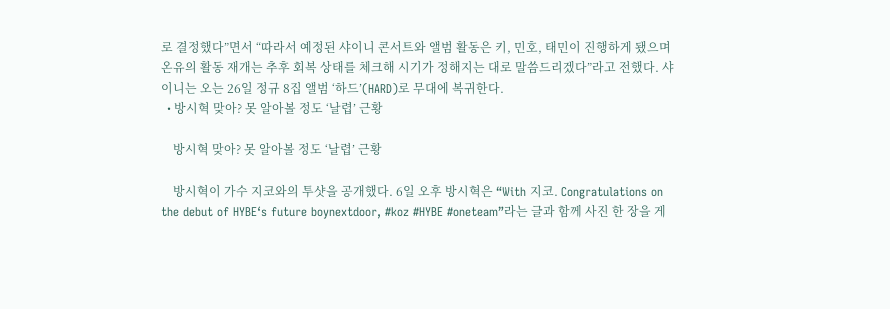로 결정했다”면서 “따라서 예정된 샤이니 콘서트와 앨범 활동은 키, 민호, 태민이 진행하게 됐으며 온유의 활동 재개는 추후 회복 상태를 체크해 시기가 정해지는 대로 말씀드리겠다”라고 전했다. 샤이니는 오는 26일 정규 8집 앨범 ‘하드’(HARD)로 무대에 복귀한다.
  • 방시혁 맞아? 못 알아볼 정도 ‘날렵’ 근황

    방시혁 맞아? 못 알아볼 정도 ‘날렵’ 근황

    방시혁이 가수 지코와의 투샷을 공개했다. 6일 오후 방시혁은 “With 지코. Congratulations on the debut of HYBE‘s future boynextdoor, #koz #HYBE #oneteam”라는 글과 함께 사진 한 장을 게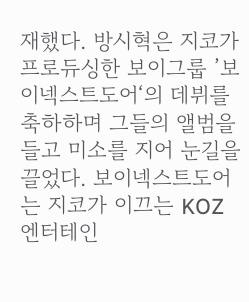재했다. 방시혁은 지코가 프로듀싱한 보이그룹 ’보이넥스트도어‘의 데뷔를 축하하며 그들의 앨범을 들고 미소를 지어 눈길을 끌었다. 보이넥스트도어는 지코가 이끄는 KOZ엔터테인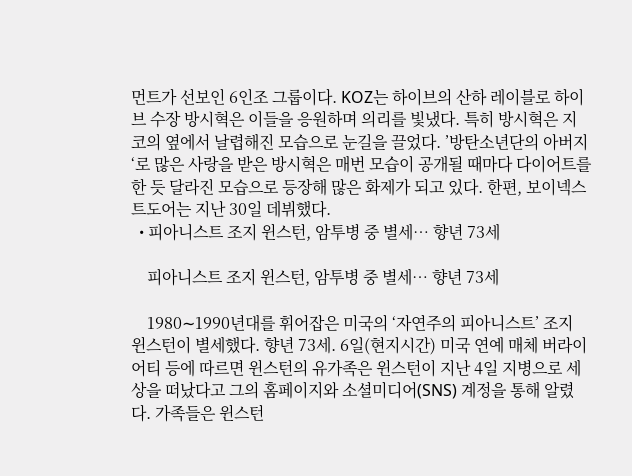먼트가 선보인 6인조 그룹이다. KOZ는 하이브의 산하 레이블로 하이브 수장 방시혁은 이들을 응원하며 의리를 빛냈다. 특히 방시혁은 지코의 옆에서 날렵해진 모습으로 눈길을 끌었다. ’방탄소년단의 아버지‘로 많은 사랑을 받은 방시혁은 매번 모습이 공개될 때마다 다이어트를 한 듯 달라진 모습으로 등장해 많은 화제가 되고 있다. 한편, 보이넥스트도어는 지난 30일 데뷔했다.
  • 피아니스트 조지 윈스턴, 암투병 중 별세… 향년 73세

    피아니스트 조지 윈스턴, 암투병 중 별세… 향년 73세

    1980∼1990년대를 휘어잡은 미국의 ‘자연주의 피아니스트’ 조지 윈스턴이 별세했다. 향년 73세. 6일(현지시간) 미국 연예 매체 버라이어티 등에 따르면 윈스턴의 유가족은 윈스턴이 지난 4일 지병으로 세상을 떠났다고 그의 홈페이지와 소셜미디어(SNS) 계정을 통해 알렸다. 가족들은 윈스턴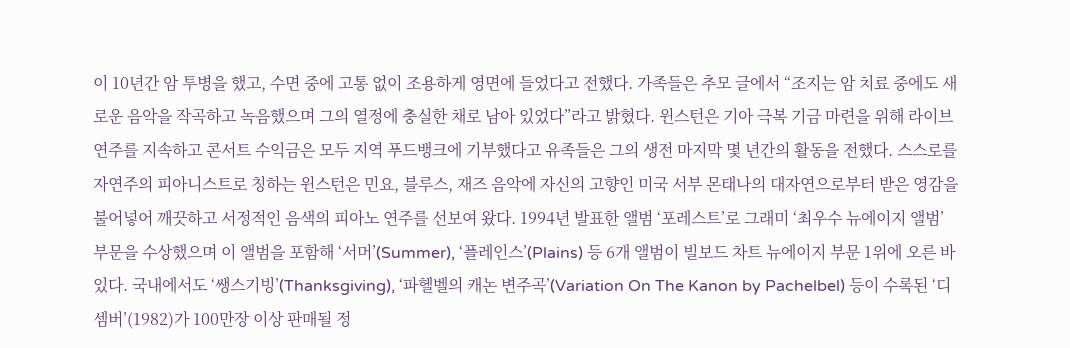이 10년간 암 투병을 했고, 수면 중에 고통 없이 조용하게 영면에 들었다고 전했다. 가족들은 추모 글에서 “조지는 암 치료 중에도 새로운 음악을 작곡하고 녹음했으며 그의 열정에 충실한 채로 남아 있었다”라고 밝혔다. 윈스턴은 기아 극복 기금 마련을 위해 라이브 연주를 지속하고 콘서트 수익금은 모두 지역 푸드뱅크에 기부했다고 유족들은 그의 생전 마지막 몇 년간의 활동을 전했다. 스스로를 자연주의 피아니스트로 칭하는 윈스턴은 민요, 블루스, 재즈 음악에 자신의 고향인 미국 서부 몬태나의 대자연으로부터 받은 영감을 불어넣어 깨끗하고 서정적인 음색의 피아노 연주를 선보여 왔다. 1994년 발표한 앨범 ‘포레스트’로 그래미 ‘최우수 뉴에이지 앨범’ 부문을 수상했으며 이 앨범을 포함해 ‘서머’(Summer), ‘플레인스’(Plains) 등 6개 앨범이 빌보드 차트 뉴에이지 부문 1위에 오른 바 있다. 국내에서도 ‘쌩스기빙’(Thanksgiving), ‘파헬벨의 캐논 변주곡’(Variation On The Kanon by Pachelbel) 등이 수록된 ‘디셈버’(1982)가 100만장 이상 판매될 정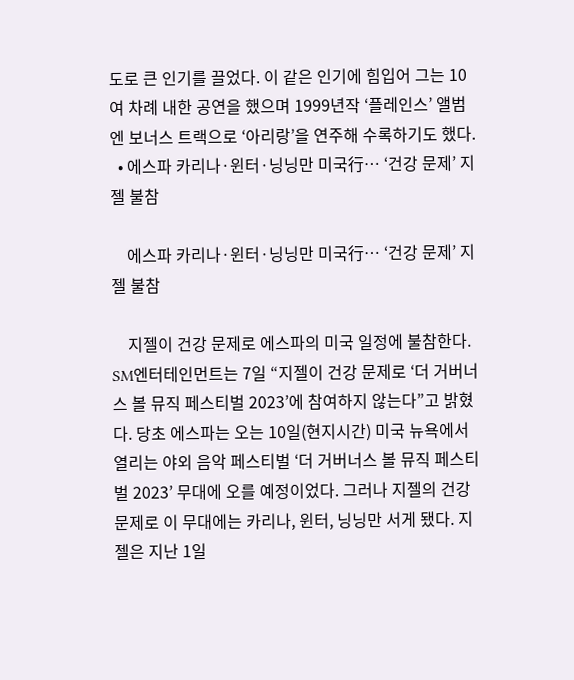도로 큰 인기를 끌었다. 이 같은 인기에 힘입어 그는 10여 차례 내한 공연을 했으며 1999년작 ‘플레인스’ 앨범엔 보너스 트랙으로 ‘아리랑’을 연주해 수록하기도 했다.
  • 에스파 카리나·윈터·닝닝만 미국行… ‘건강 문제’ 지젤 불참

    에스파 카리나·윈터·닝닝만 미국行… ‘건강 문제’ 지젤 불참

    지젤이 건강 문제로 에스파의 미국 일정에 불참한다. SM엔터테인먼트는 7일 “지젤이 건강 문제로 ‘더 거버너스 볼 뮤직 페스티벌 2023’에 참여하지 않는다”고 밝혔다. 당초 에스파는 오는 10일(현지시간) 미국 뉴욕에서 열리는 야외 음악 페스티벌 ‘더 거버너스 볼 뮤직 페스티벌 2023’ 무대에 오를 예정이었다. 그러나 지젤의 건강 문제로 이 무대에는 카리나, 윈터, 닝닝만 서게 됐다. 지젤은 지난 1일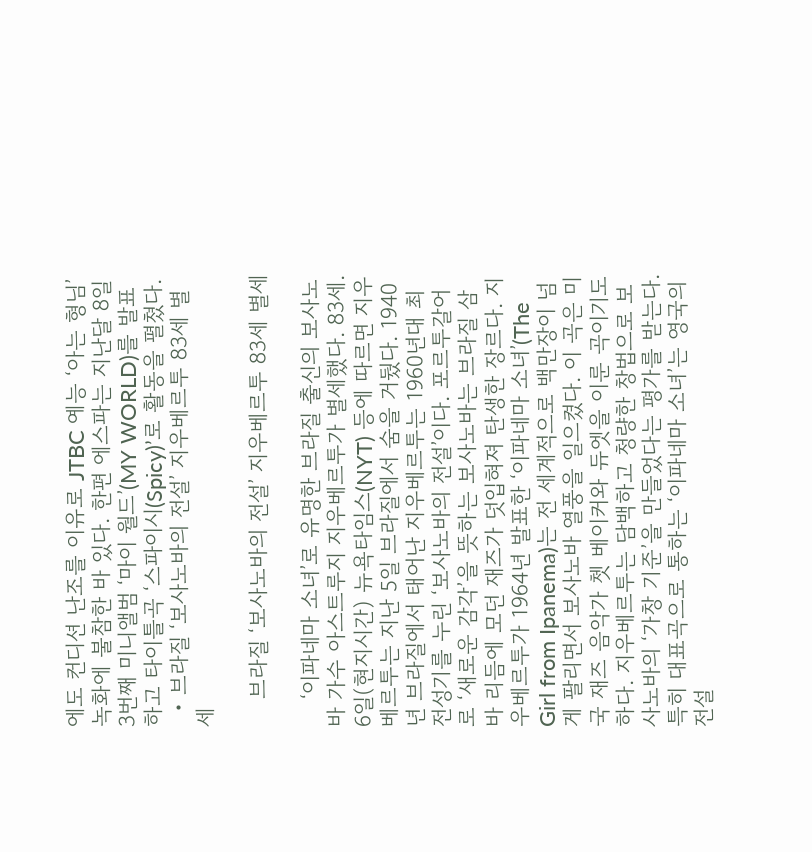에도 컨디션 난조를 이유로 JTBC 예능 ‘아는 형님’ 녹화에 불참한 바 있다. 한편 에스파는 지난달 8일 3번째 미니앨범 ‘마이 월드’(MY WORLD)를 발표하고 타이틀곡 ‘스파이시(Spicy)’로 활동을 펼쳤다.
  • 브라질 ‘보사노바의 전설’ 지우베르투 83세 별세

    브라질 ‘보사노바의 전설’ 지우베르투 83세 별세

    ‘이파네마 소녀’로 유명한 브라질 출신의 보사노바 가수 아스트루지 지우베르투가 별세했다. 83세. 6일(현지시간) 뉴욕타임스(NYT) 등에 따르면 지우베르투는 지난 5일 브라질에서 숨을 거뒀다. 1940년 브라질에서 태어난 지우베르투는 1960년대 최전성기를 누린 ‘보사노바의 전설’이다. 포르투갈어로 ‘새로운 감각’을 뜻하는 보사노바는 브라질 삼바 리듬에 모던 재즈가 덧입혀져 탄생한 장르다. 지우베르투가 1964년 발표한 ‘이파네마 소녀’(The Girl from Ipanema)는 전 세계적으로 백만장이 넘게 팔리면서 보사노바 열풍을 일으켰다. 이 곡은 미국 재즈 음악가 쳇 베이커와 듀엣을 이룬 곡이기도 하다. 지우베르투는 담백하고 청량한 창법으로 보사노바의 ‘가창 기준’을 만들었다는 평가를 받는다. 특히 대표곡으로 통하는 ‘이파네마 소녀’는 영국의 전설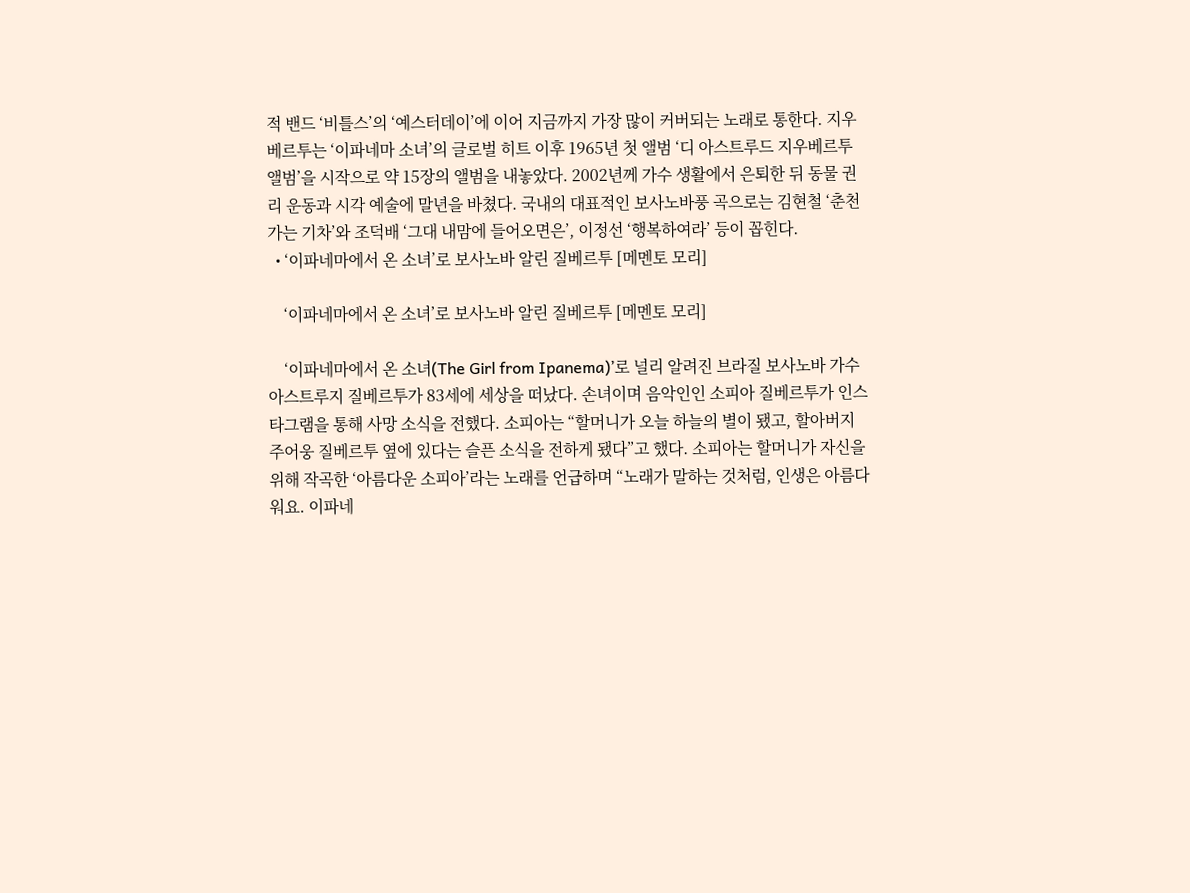적 밴드 ‘비틀스’의 ‘예스터데이’에 이어 지금까지 가장 많이 커버되는 노래로 통한다. 지우베르투는 ‘이파네마 소녀’의 글로벌 히트 이후 1965년 첫 앨범 ‘디 아스트루드 지우베르투 앨범’을 시작으로 약 15장의 앨범을 내놓았다. 2002년께 가수 생활에서 은퇴한 뒤 동물 권리 운동과 시각 예술에 말년을 바쳤다. 국내의 대표적인 보사노바풍 곡으로는 김현철 ‘춘천 가는 기차’와 조덕배 ‘그대 내맘에 들어오면은’, 이정선 ‘행복하여라’ 등이 꼽힌다.
  • ‘이파네마에서 온 소녀’로 보사노바 알린 질베르투 [메멘토 모리]

    ‘이파네마에서 온 소녀’로 보사노바 알린 질베르투 [메멘토 모리]

    ‘이파네마에서 온 소녀(The Girl from Ipanema)’로 널리 알려진 브라질 보사노바 가수 아스트루지 질베르투가 83세에 세상을 떠났다. 손녀이며 음악인인 소피아 질베르투가 인스타그램을 통해 사망 소식을 전했다. 소피아는 “할머니가 오늘 하늘의 별이 됐고, 할아버지 주어웅 질베르투 옆에 있다는 슬픈 소식을 전하게 됐다”고 했다. 소피아는 할머니가 자신을 위해 작곡한 ‘아름다운 소피아’라는 노래를 언급하며 “노래가 말하는 것처럼, 인생은 아름다워요. 이파네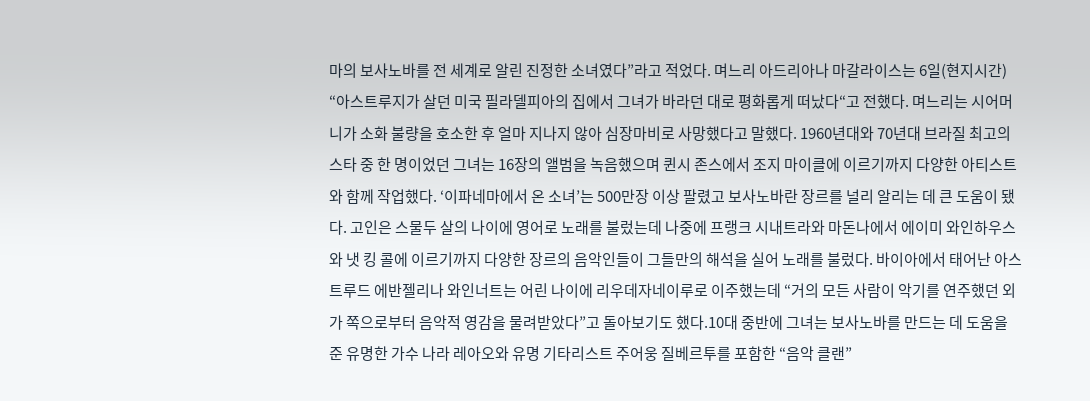마의 보사노바를 전 세계로 알린 진정한 소녀였다”라고 적었다. 며느리 아드리아나 마갈라이스는 6일(현지시간) “아스트루지가 살던 미국 필라델피아의 집에서 그녀가 바라던 대로 평화롭게 떠났다“고 전했다. 며느리는 시어머니가 소화 불량을 호소한 후 얼마 지나지 않아 심장마비로 사망했다고 말했다. 1960년대와 70년대 브라질 최고의 스타 중 한 명이었던 그녀는 16장의 앨범을 녹음했으며 퀸시 존스에서 조지 마이클에 이르기까지 다양한 아티스트와 함께 작업했다. ‘이파네마에서 온 소녀’는 500만장 이상 팔렸고 보사노바란 장르를 널리 알리는 데 큰 도움이 됐다. 고인은 스물두 살의 나이에 영어로 노래를 불렀는데 나중에 프랭크 시내트라와 마돈나에서 에이미 와인하우스와 냇 킹 콜에 이르기까지 다양한 장르의 음악인들이 그들만의 해석을 실어 노래를 불렀다. 바이아에서 태어난 아스트루드 에반젤리나 와인너트는 어린 나이에 리우데자네이루로 이주했는데 “거의 모든 사람이 악기를 연주했던 외가 쪽으로부터 음악적 영감을 물려받았다”고 돌아보기도 했다.10대 중반에 그녀는 보사노바를 만드는 데 도움을 준 유명한 가수 나라 레아오와 유명 기타리스트 주어웅 질베르투를 포함한 “음악 클랜”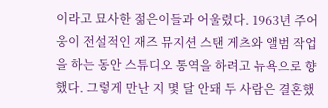이라고 묘사한 젊은이들과 어울렸다. 1963년 주어웅이 전설적인 재즈 뮤지션 스탠 게츠와 앨범 작업을 하는 동안 스튜디오 통역을 하려고 뉴욕으로 향했다. 그렇게 만난 지 몇 달 안돼 두 사람은 결혼했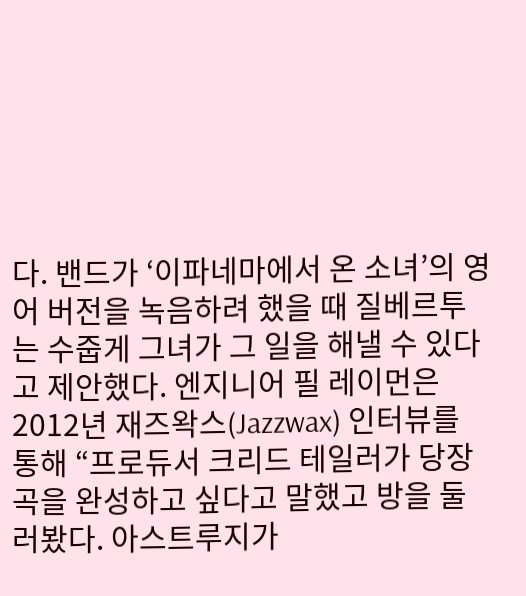다. 밴드가 ‘이파네마에서 온 소녀’의 영어 버전을 녹음하려 했을 때 질베르투는 수줍게 그녀가 그 일을 해낼 수 있다고 제안했다. 엔지니어 필 레이먼은 2012년 재즈왁스(Jazzwax) 인터뷰를 통해 “프로듀서 크리드 테일러가 당장 곡을 완성하고 싶다고 말했고 방을 둘러봤다. 아스트루지가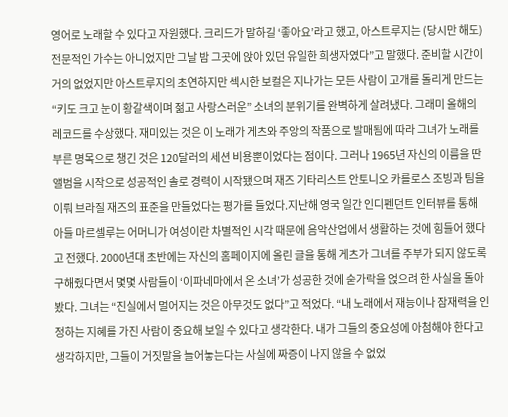영어로 노래할 수 있다고 자원했다. 크리드가 말하길 ‘좋아요’라고 했고, 아스트루지는 (당시만 해도) 전문적인 가수는 아니었지만 그날 밤 그곳에 앉아 있던 유일한 희생자였다”고 말했다. 준비할 시간이 거의 없었지만 아스트루지의 초연하지만 섹시한 보컬은 지나가는 모든 사람이 고개를 돌리게 만드는 “키도 크고 눈이 황갈색이며 젊고 사랑스러운” 소녀의 분위기를 완벽하게 살려냈다. 그래미 올해의 레코드를 수상했다. 재미있는 것은 이 노래가 게츠와 주앙의 작품으로 발매됨에 따라 그녀가 노래를 부른 명목으로 챙긴 것은 120달러의 세션 비용뿐이었다는 점이다. 그러나 1965년 자신의 이름을 딴 앨범을 시작으로 성공적인 솔로 경력이 시작됐으며 재즈 기타리스트 안토니오 카를로스 조빙과 팀을 이뤄 브라질 재즈의 표준을 만들었다는 평가를 들었다.지난해 영국 일간 인디펜던트 인터뷰를 통해 아들 마르셀루는 어머니가 여성이란 차별적인 시각 때문에 음악산업에서 생활하는 것에 힘들어 했다고 전했다. 2000년대 초반에는 자신의 홈페이지에 올린 글을 통해 게츠가 그녀를 주부가 되지 않도록 구해줬다면서 몇몇 사람들이 ‘이파네마에서 온 소녀’가 성공한 것에 숟가락을 얹으려 한 사실을 돌아봤다. 그녀는 “진실에서 멀어지는 것은 아무것도 없다”고 적었다. “내 노래에서 재능이나 잠재력을 인정하는 지혜를 가진 사람이 중요해 보일 수 있다고 생각한다. 내가 그들의 중요성에 아첨해야 한다고 생각하지만, 그들이 거짓말을 늘어놓는다는 사실에 짜증이 나지 않을 수 없었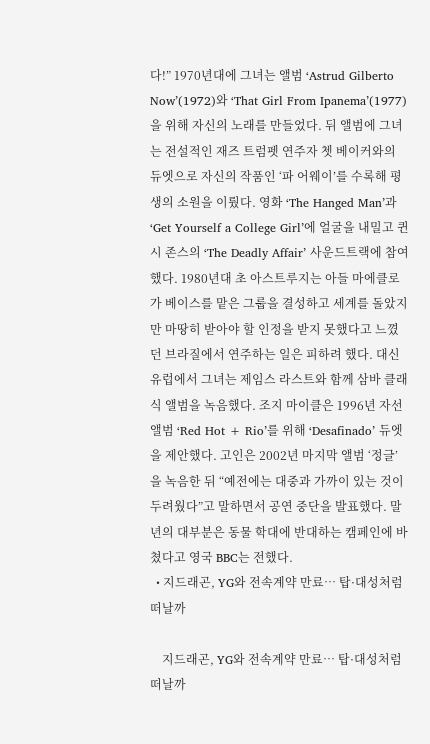다!” 1970년대에 그녀는 앨범 ‘Astrud Gilberto Now’(1972)와 ‘That Girl From Ipanema’(1977)을 위해 자신의 노래를 만들었다. 뒤 앨범에 그녀는 전설적인 재즈 트럼펫 연주자 쳇 베이커와의 듀엣으로 자신의 작품인 ‘파 어웨이’를 수록해 평생의 소원을 이뤘다. 영화 ‘The Hanged Man’과 ‘Get Yourself a College Girl’에 얼굴을 내밀고 퀸시 존스의 ‘The Deadly Affair’ 사운드트랙에 참여했다. 1980년대 초 아스트루지는 아들 마에클로가 베이스를 맡은 그룹을 결성하고 세계를 돌았지만 마땅히 받아야 할 인정을 받지 못했다고 느꼈던 브라질에서 연주하는 일은 피하려 했다. 대신 유럽에서 그녀는 제임스 라스트와 함께 삼바 클래식 앨범을 녹음했다. 조지 마이클은 1996년 자선 앨범 ‘Red Hot + Rio’를 위해 ‘Desafinado’ 듀엣을 제안했다. 고인은 2002년 마지막 앨범 ‘정글’을 녹음한 뒤 “예전에는 대중과 가까이 있는 것이 두려웠다”고 말하면서 공연 중단을 발표했다. 말년의 대부분은 동물 학대에 반대하는 캠페인에 바쳤다고 영국 BBC는 전했다.
  • 지드래곤, YG와 전속계약 만료… 탑·대성처럼 떠날까

    지드래곤, YG와 전속계약 만료… 탑·대성처럼 떠날까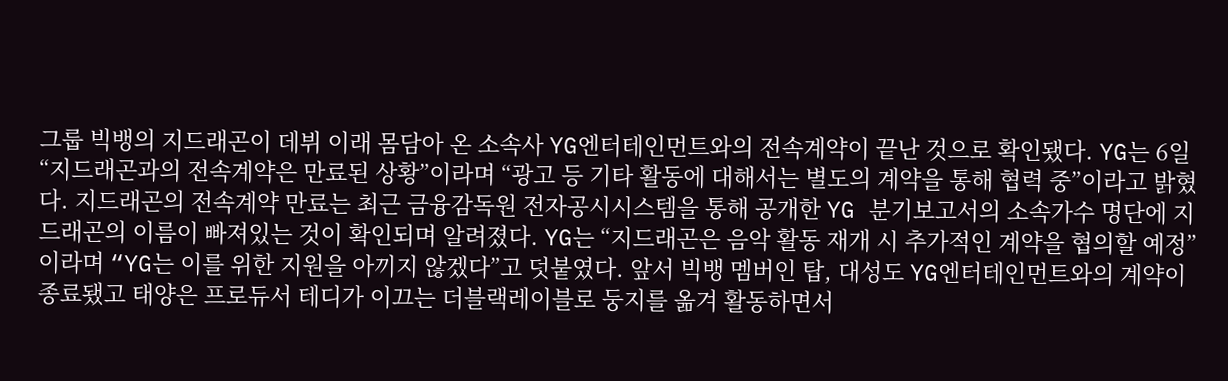그룹 빅뱅의 지드래곤이 데뷔 이래 몸담아 온 소속사 YG엔터테인먼트와의 전속계약이 끝난 것으로 확인됐다. YG는 6일 “지드래곤과의 전속계약은 만료된 상황”이라며 “광고 등 기타 활동에 대해서는 별도의 계약을 통해 협력 중”이라고 밝혔다. 지드래곤의 전속계약 만료는 최근 금융감독원 전자공시시스템을 통해 공개한 YG 분기보고서의 소속가수 명단에 지드래곤의 이름이 빠져있는 것이 확인되며 알려졌다. YG는 “지드래곤은 음악 활동 재개 시 추가적인 계약을 협의할 예정”이라며 “YG는 이를 위한 지원을 아끼지 않겠다”고 덧붙였다. 앞서 빅뱅 멤버인 탑, 대성도 YG엔터테인먼트와의 계약이 종료됐고 태양은 프로듀서 테디가 이끄는 더블랙레이블로 둥지를 옮겨 활동하면서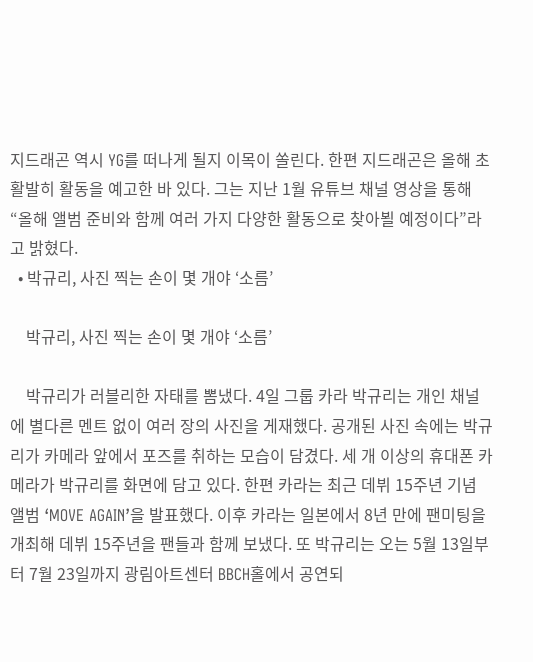지드래곤 역시 YG를 떠나게 될지 이목이 쏠린다. 한편 지드래곤은 올해 초 활발히 활동을 예고한 바 있다. 그는 지난 1월 유튜브 채널 영상을 통해 “올해 앨범 준비와 함께 여러 가지 다양한 활동으로 찾아뵐 예정이다”라고 밝혔다.
  • 박규리, 사진 찍는 손이 몇 개야 ‘소름’

    박규리, 사진 찍는 손이 몇 개야 ‘소름’

    박규리가 러블리한 자태를 뽐냈다. 4일 그룹 카라 박규리는 개인 채널에 별다른 멘트 없이 여러 장의 사진을 게재했다. 공개된 사진 속에는 박규리가 카메라 앞에서 포즈를 취하는 모습이 담겼다. 세 개 이상의 휴대폰 카메라가 박규리를 화면에 담고 있다. 한편 카라는 최근 데뷔 15주년 기념 앨범 ‘MOVE AGAIN’을 발표했다. 이후 카라는 일본에서 8년 만에 팬미팅을 개최해 데뷔 15주년을 팬들과 함께 보냈다. 또 박규리는 오는 5월 13일부터 7월 23일까지 광림아트센터 BBCH홀에서 공연되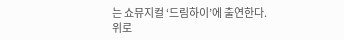는 쇼뮤지컬 ‘드림하이’에 출연한다.
위로